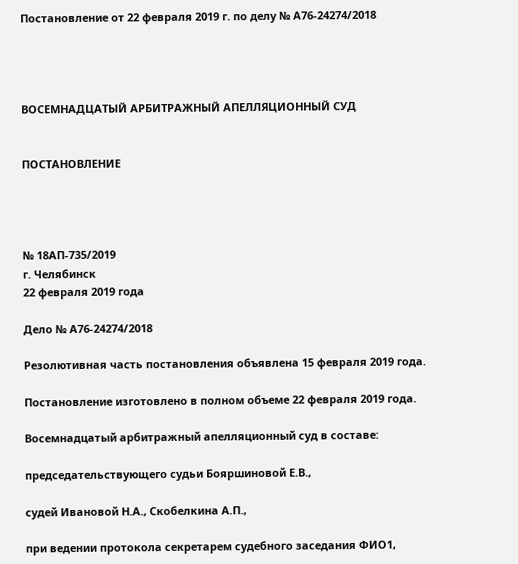Постановление от 22 февраля 2019 г. по делу № А76-24274/2018




ВОСЕМНАДЦАТЫЙ АРБИТРАЖНЫЙ АПЕЛЛЯЦИОННЫЙ СУД


ПОСТАНОВЛЕНИЕ




№ 18АП-735/2019
г. Челябинск
22 февраля 2019 года

Дело № А76-24274/2018

Резолютивная часть постановления объявлена 15 февраля 2019 года.

Постановление изготовлено в полном объеме 22 февраля 2019 года.

Восемнадцатый арбитражный апелляционный суд в составе:

председательствующего судьи Бояршиновой Е.В.,

судей Ивановой Н.А., Скобелкина А.П.,

при ведении протокола секретарем судебного заседания ФИО1,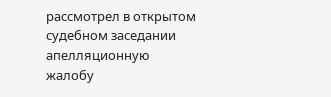рассмотрел в открытом судебном заседании апелляционную жалобу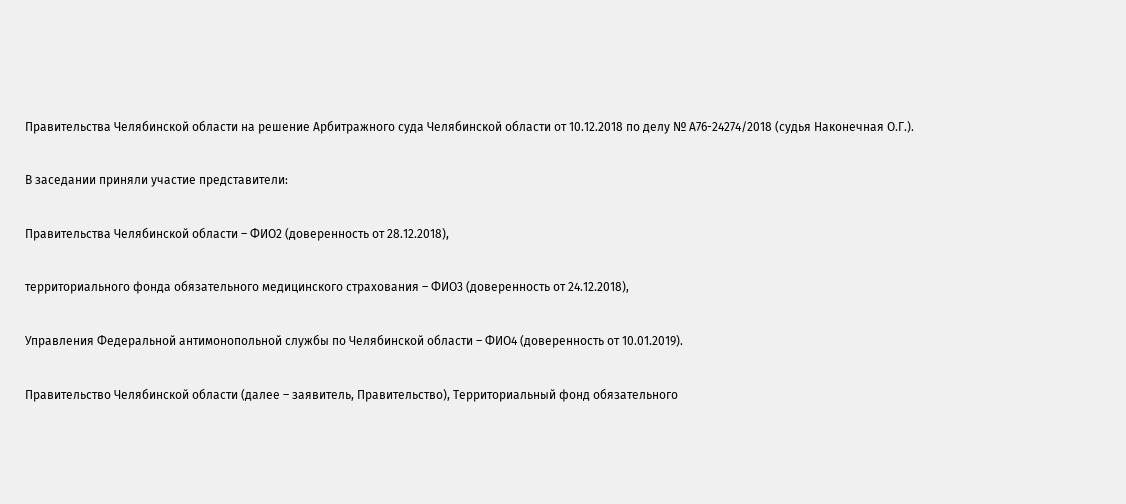Правительства Челябинской области на решение Арбитражного суда Челябинской области от 10.12.2018 по делу № А76-24274/2018 (судья Наконечная О.Г.).

В заседании приняли участие представители:

Правительства Челябинской области – ФИО2 (доверенность от 28.12.2018),

территориального фонда обязательного медицинского страхования – ФИО3 (доверенность от 24.12.2018),

Управления Федеральной антимонопольной службы по Челябинской области – ФИО4 (доверенность от 10.01.2019).

Правительство Челябинской области (далее – заявитель, Правительство), Территориальный фонд обязательного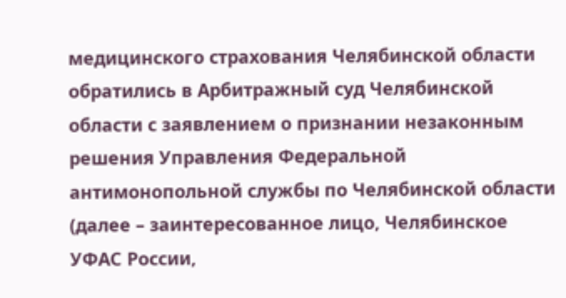медицинского страхования Челябинской области обратились в Арбитражный суд Челябинской области с заявлением о признании незаконным решения Управления Федеральной антимонопольной службы по Челябинской области (далее – заинтересованное лицо, Челябинское УФАС России,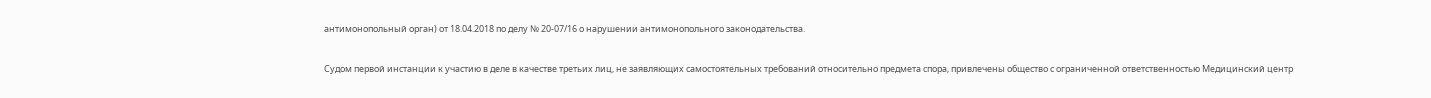антимонопольный орган) от 18.04.2018 по делу № 20-07/16 о нарушении антимонопольного законодательства.

Судом первой инстанции к участию в деле в качестве третьих лиц, не заявляющих самостоятельных требований относительно предмета спора, привлечены общество с ограниченной ответственностью Медицинский центр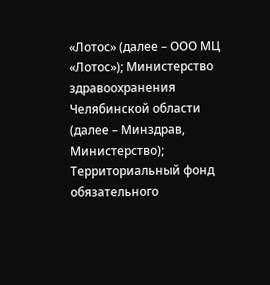«Лотос» (далее – ООО МЦ «Лотос»); Министерство здравоохранения Челябинской области (далее – Минздрав, Министерство); Территориальный фонд обязательного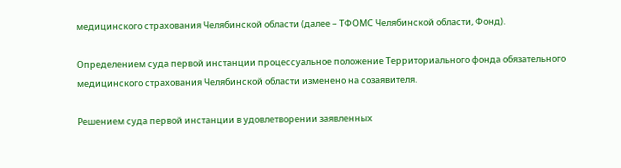медицинского страхования Челябинской области (далее – ТФОМС Челябинской области, Фонд).

Определением суда первой инстанции процессуальное положение Территориального фонда обязательного медицинского страхования Челябинской области изменено на созаявителя.

Решением суда первой инстанции в удовлетворении заявленных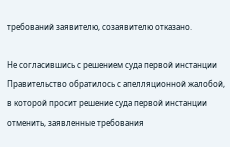требований заявителю, созаявителю отказано.

Не согласившись с решением суда первой инстанции Правительство обратилось с апелляционной жалобой, в которой просит решение суда первой инстанции отменить, заявленные требования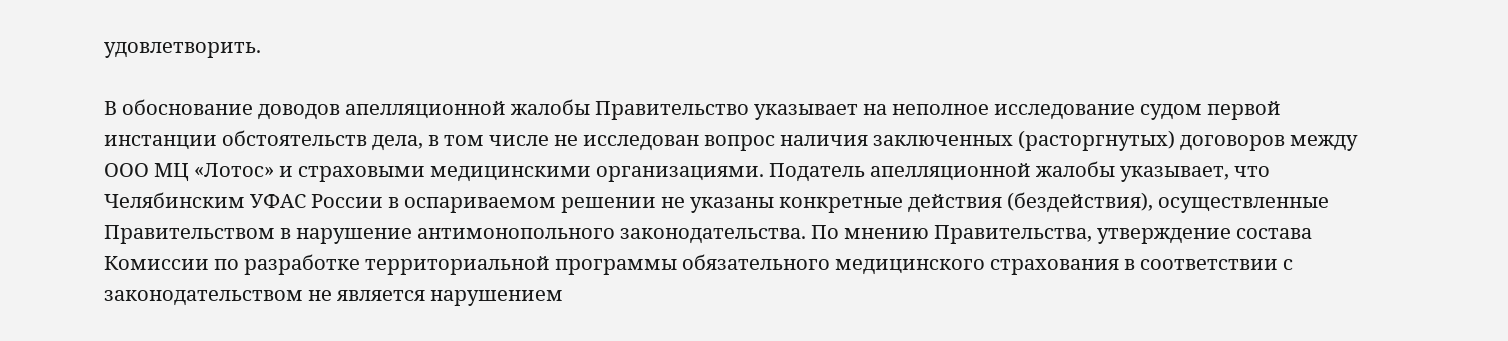удовлетворить.

В обоснование доводов апелляционной жалобы Правительство указывает на неполное исследование судом первой инстанции обстоятельств дела, в том числе не исследован вопрос наличия заключенных (расторгнутых) договоров между ООО МЦ «Лотос» и страховыми медицинскими организациями. Податель апелляционной жалобы указывает, что Челябинским УФАС России в оспариваемом решении не указаны конкретные действия (бездействия), осуществленные Правительством в нарушение антимонопольного законодательства. По мнению Правительства, утверждение состава Комиссии по разработке территориальной программы обязательного медицинского страхования в соответствии с законодательством не является нарушением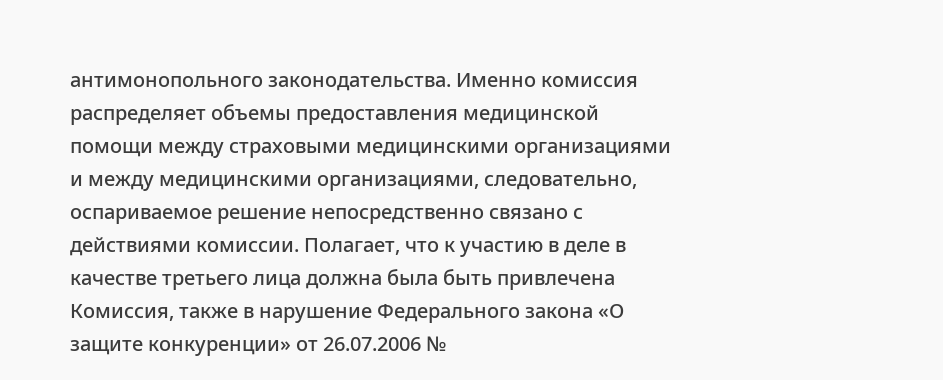антимонопольного законодательства. Именно комиссия распределяет объемы предоставления медицинской помощи между страховыми медицинскими организациями и между медицинскими организациями, следовательно, оспариваемое решение непосредственно связано с действиями комиссии. Полагает, что к участию в деле в качестве третьего лица должна была быть привлечена Комиссия, также в нарушение Федерального закона «О защите конкуренции» от 26.07.2006 №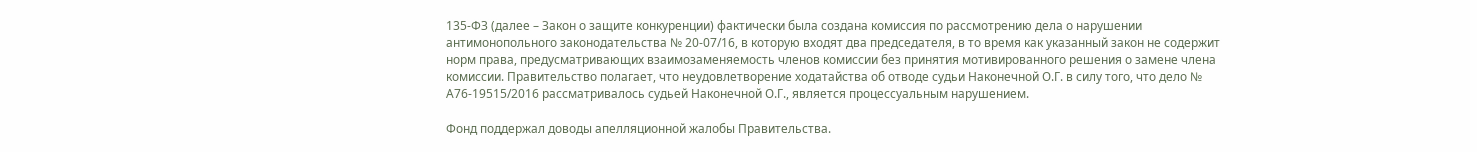135-ФЗ (далее – Закон о защите конкуренции) фактически была создана комиссия по рассмотрению дела о нарушении антимонопольного законодательства № 20-07/16, в которую входят два председателя, в то время как указанный закон не содержит норм права, предусматривающих взаимозаменяемость членов комиссии без принятия мотивированного решения о замене члена комиссии. Правительство полагает, что неудовлетворение ходатайства об отводе судьи Наконечной О.Г. в силу того, что дело № А76-19515/2016 рассматривалось судьей Наконечной О.Г., является процессуальным нарушением.

Фонд поддержал доводы апелляционной жалобы Правительства.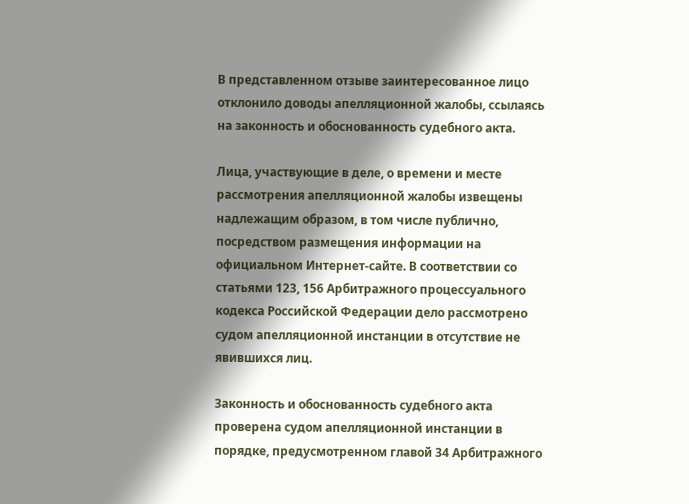В представленном отзыве заинтересованное лицо отклонило доводы апелляционной жалобы, ссылаясь на законность и обоснованность судебного акта.

Лица, участвующие в деле, о времени и месте рассмотрения апелляционной жалобы извещены надлежащим образом, в том числе публично, посредством размещения информации на официальном Интернет-сайте. В соответствии со статьями 123, 156 Арбитражного процессуального кодекса Российской Федерации дело рассмотрено судом апелляционной инстанции в отсутствие не явившихся лиц.

Законность и обоснованность судебного акта проверена судом апелляционной инстанции в порядке, предусмотренном главой 34 Арбитражного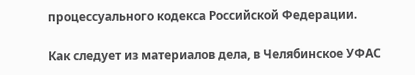процессуального кодекса Российской Федерации.

Как следует из материалов дела, в Челябинское УФАС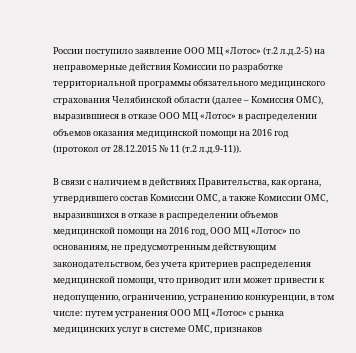России поступило заявление ООО МЦ «Лотос» (т.2 л.д.2-5) на неправомерные действия Комиссии по разработке территориальной программы обязательного медицинского страхования Челябинской области (далее – Комиссия ОМС), выразившиеся в отказе ООО МЦ «Лотос» в распределении объемов оказания медицинской помощи на 2016 год (протокол от 28.12.2015 № 11 (т.2 л.д.9-11)).

В связи с наличием в действиях Правительства, как органа, утвердившего состав Комиссии ОМС, а также Комиссии ОМС, выразившихся в отказе в распределении объемов медицинской помощи на 2016 год, ООО МЦ «Лотос» по основаниям, не предусмотренным действующим законодательством, без учета критериев распределения медицинской помощи, что приводит или может привести к недопущению, ограничению, устранению конкуренции, в том числе: путем устранения ООО МЦ «Лотос» с рынка медицинских услуг в системе ОМС, признаков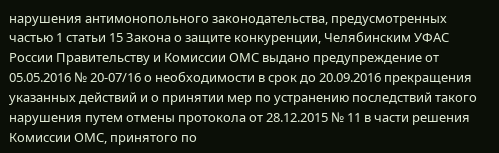нарушения антимонопольного законодательства, предусмотренных частью 1 статьи 15 Закона о защите конкуренции, Челябинским УФАС России Правительству и Комиссии ОМС выдано предупреждение от 05.05.2016 № 20-07/16 о необходимости в срок до 20.09.2016 прекращения указанных действий и о принятии мер по устранению последствий такого нарушения путем отмены протокола от 28.12.2015 № 11 в части решения Комиссии ОМС, принятого по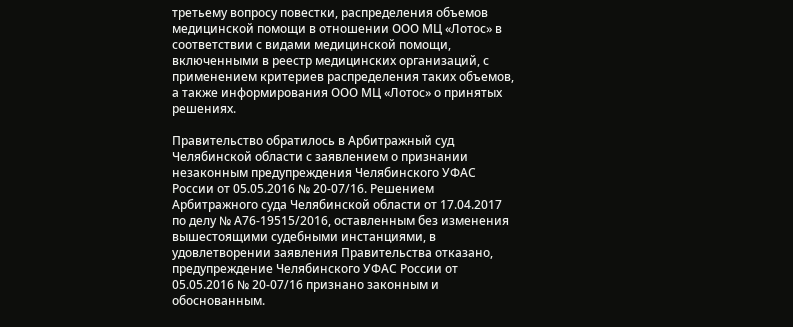третьему вопросу повестки, распределения объемов медицинской помощи в отношении ООО МЦ «Лотос» в соответствии с видами медицинской помощи, включенными в реестр медицинских организаций, с применением критериев распределения таких объемов, а также информирования ООО МЦ «Лотос» о принятых решениях.

Правительство обратилось в Арбитражный суд Челябинской области с заявлением о признании незаконным предупреждения Челябинского УФАС России от 05.05.2016 № 20-07/16. Решением Арбитражного суда Челябинской области от 17.04.2017 по делу № А76-19515/2016, оставленным без изменения вышестоящими судебными инстанциями, в удовлетворении заявления Правительства отказано, предупреждение Челябинского УФАС России от 05.05.2016 № 20-07/16 признано законным и обоснованным.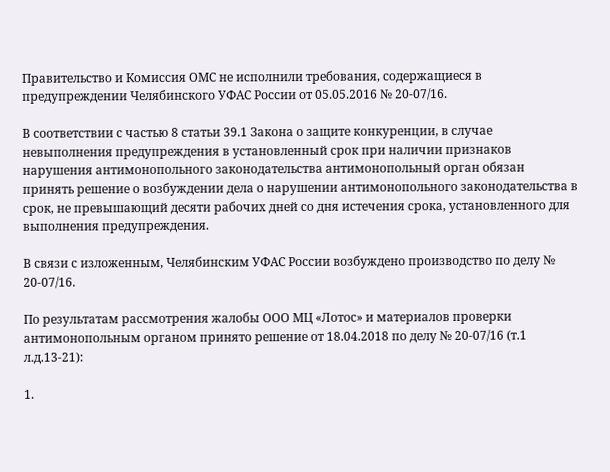Правительство и Комиссия ОМС не исполнили требования, содержащиеся в предупреждении Челябинского УФАС России от 05.05.2016 № 20-07/16.

В соответствии с частью 8 статьи 39.1 Закона о защите конкуренции, в случае невыполнения предупреждения в установленный срок при наличии признаков нарушения антимонопольного законодательства антимонопольный орган обязан принять решение о возбуждении дела о нарушении антимонопольного законодательства в срок, не превышающий десяти рабочих дней со дня истечения срока, установленного для выполнения предупреждения.

В связи с изложенным, Челябинским УФАС России возбуждено производство по делу № 20-07/16.

По результатам рассмотрения жалобы ООО МЦ «Лотос» и материалов проверки антимонопольным органом принято решение от 18.04.2018 по делу № 20-07/16 (т.1 л.д.13-21):

1.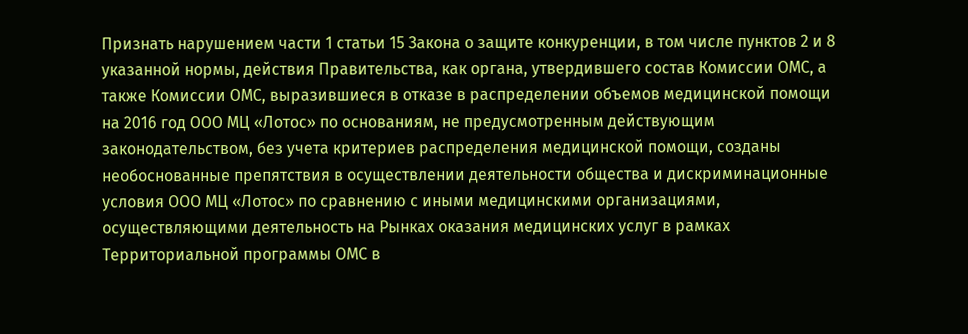Признать нарушением части 1 статьи 15 Закона о защите конкуренции, в том числе пунктов 2 и 8 указанной нормы, действия Правительства, как органа, утвердившего состав Комиссии ОМС, а также Комиссии ОМС, выразившиеся в отказе в распределении объемов медицинской помощи на 2016 год ООО МЦ «Лотос» по основаниям, не предусмотренным действующим законодательством, без учета критериев распределения медицинской помощи, созданы необоснованные препятствия в осуществлении деятельности общества и дискриминационные условия ООО МЦ «Лотос» по сравнению с иными медицинскими организациями, осуществляющими деятельность на Рынках оказания медицинских услуг в рамках Территориальной программы ОМС в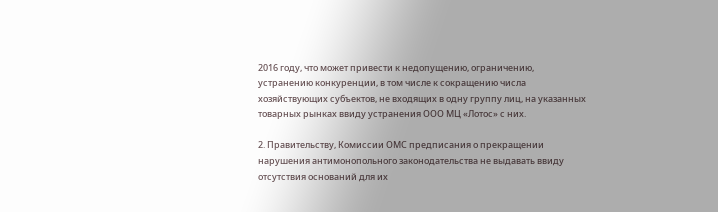2016 году, что может привести к недопущению, ограничению, устранению конкуренции, в том числе к сокращению числа хозяйствующих субъектов, не входящих в одну группу лиц, на указанных товарных рынках ввиду устранения ООО МЦ «Лотос» с них.

2. Правительству, Комиссии ОМС предписания о прекращении нарушения антимонопольного законодательства не выдавать ввиду отсутствия оснований для их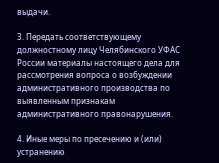выдачи.

3. Передать соответствующему должностному лицу Челябинского УФАС России материалы настоящего дела для рассмотрения вопроса о возбуждении административного производства по выявленным признакам административного правонарушения.

4. Иные меры по пресечению и (или) устранению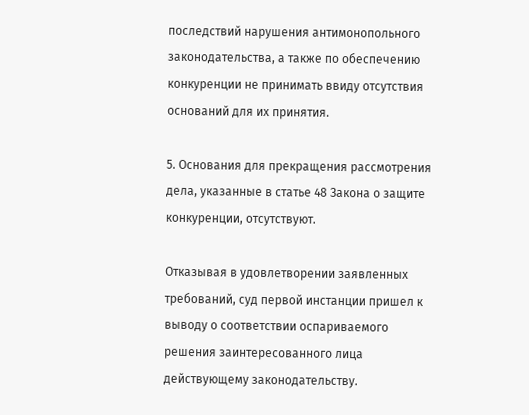последствий нарушения антимонопольного законодательства, а также по обеспечению конкуренции не принимать ввиду отсутствия оснований для их принятия.

5. Основания для прекращения рассмотрения дела, указанные в статье 48 Закона о защите конкуренции, отсутствуют.

Отказывая в удовлетворении заявленных требований, суд первой инстанции пришел к выводу о соответствии оспариваемого решения заинтересованного лица действующему законодательству.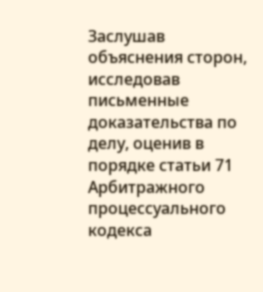Заслушав объяснения сторон, исследовав письменные доказательства по делу, оценив в порядке статьи 71 Арбитражного процессуального кодекса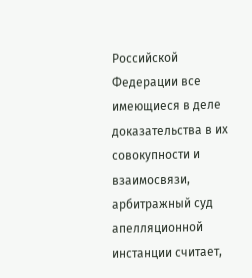Российской Федерации все имеющиеся в деле доказательства в их совокупности и взаимосвязи, арбитражный суд апелляционной инстанции считает,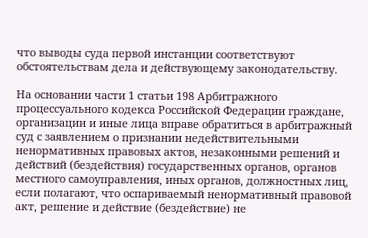что выводы суда первой инстанции соответствуют обстоятельствам дела и действующему законодательству.

На основании части 1 статьи 198 Арбитражного процессуального кодекса Российской Федерации граждане, организации и иные лица вправе обратиться в арбитражный суд с заявлением о признании недействительными ненормативных правовых актов, незаконными решений и действий (бездействия) государственных органов, органов местного самоуправления, иных органов, должностных лиц, если полагают, что оспариваемый ненормативный правовой акт, решение и действие (бездействие) не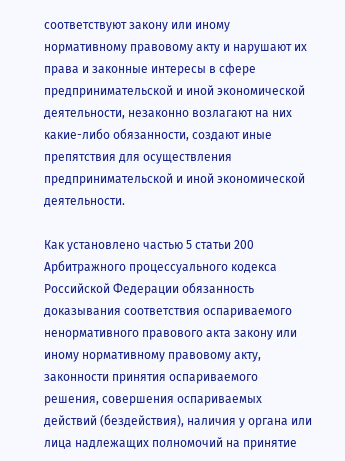соответствуют закону или иному нормативному правовому акту и нарушают их права и законные интересы в сфере предпринимательской и иной экономической деятельности, незаконно возлагают на них какие-либо обязанности, создают иные препятствия для осуществления предпринимательской и иной экономической деятельности.

Как установлено частью 5 статьи 200 Арбитражного процессуального кодекса Российской Федерации обязанность доказывания соответствия оспариваемого ненормативного правового акта закону или иному нормативному правовому акту, законности принятия оспариваемого решения, совершения оспариваемых действий (бездействия), наличия у органа или лица надлежащих полномочий на принятие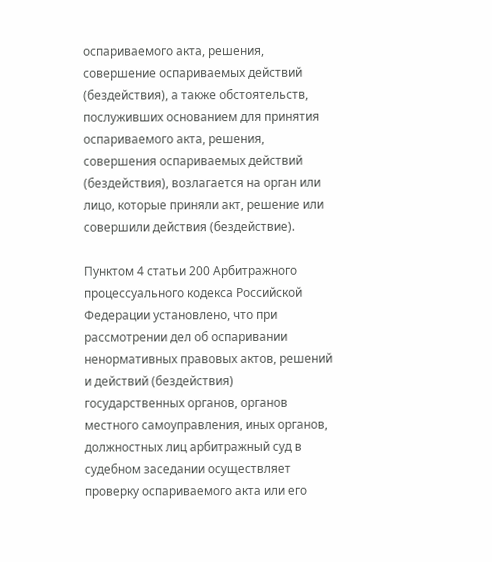оспариваемого акта, решения, совершение оспариваемых действий (бездействия), а также обстоятельств, послуживших основанием для принятия оспариваемого акта, решения, совершения оспариваемых действий (бездействия), возлагается на орган или лицо, которые приняли акт, решение или совершили действия (бездействие).

Пунктом 4 статьи 200 Арбитражного процессуального кодекса Российской Федерации установлено, что при рассмотрении дел об оспаривании ненормативных правовых актов, решений и действий (бездействия) государственных органов, органов местного самоуправления, иных органов, должностных лиц арбитражный суд в судебном заседании осуществляет проверку оспариваемого акта или его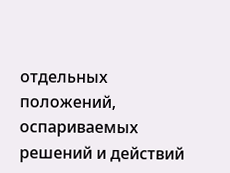отдельных положений, оспариваемых решений и действий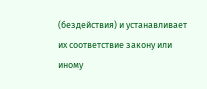(бездействия) и устанавливает их соответствие закону или иному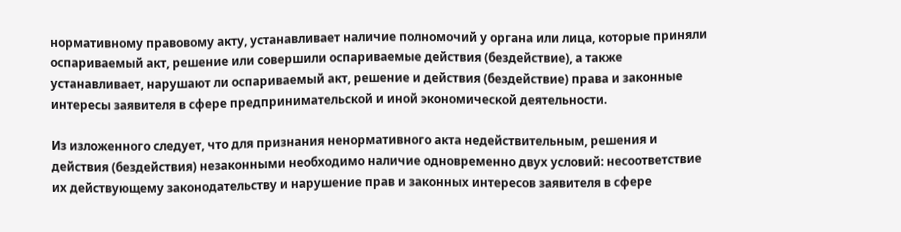нормативному правовому акту, устанавливает наличие полномочий у органа или лица, которые приняли оспариваемый акт, решение или совершили оспариваемые действия (бездействие), а также устанавливает, нарушают ли оспариваемый акт, решение и действия (бездействие) права и законные интересы заявителя в сфере предпринимательской и иной экономической деятельности.

Из изложенного следует, что для признания ненормативного акта недействительным, решения и действия (бездействия) незаконными необходимо наличие одновременно двух условий: несоответствие их действующему законодательству и нарушение прав и законных интересов заявителя в сфере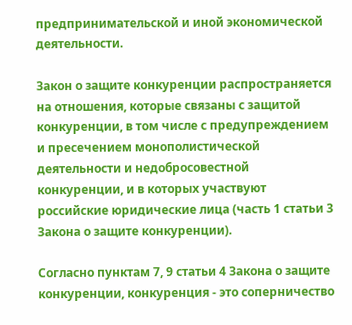предпринимательской и иной экономической деятельности.

Закон о защите конкуренции распространяется на отношения, которые связаны с защитой конкуренции, в том числе с предупреждением и пресечением монополистической деятельности и недобросовестной конкуренции, и в которых участвуют российские юридические лица (часть 1 статьи 3 Закона о защите конкуренции).

Согласно пунктам 7, 9 статьи 4 Закона о защите конкуренции, конкуренция - это соперничество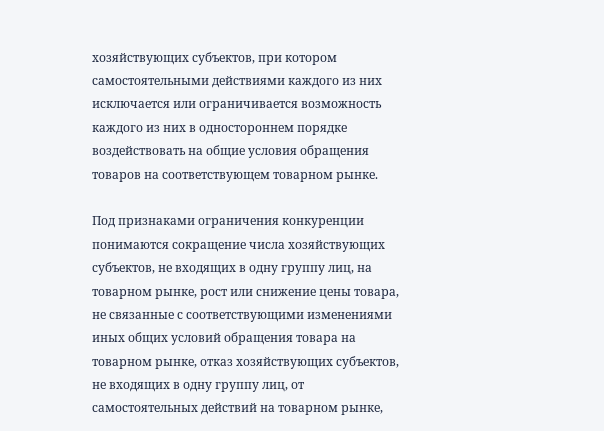хозяйствующих субъектов, при котором самостоятельными действиями каждого из них исключается или ограничивается возможность каждого из них в одностороннем порядке воздействовать на общие условия обращения товаров на соответствующем товарном рынке.

Под признаками ограничения конкуренции понимаются сокращение числа хозяйствующих субъектов, не входящих в одну группу лиц, на товарном рынке, рост или снижение цены товара, не связанные с соответствующими изменениями иных общих условий обращения товара на товарном рынке, отказ хозяйствующих субъектов, не входящих в одну группу лиц, от самостоятельных действий на товарном рынке,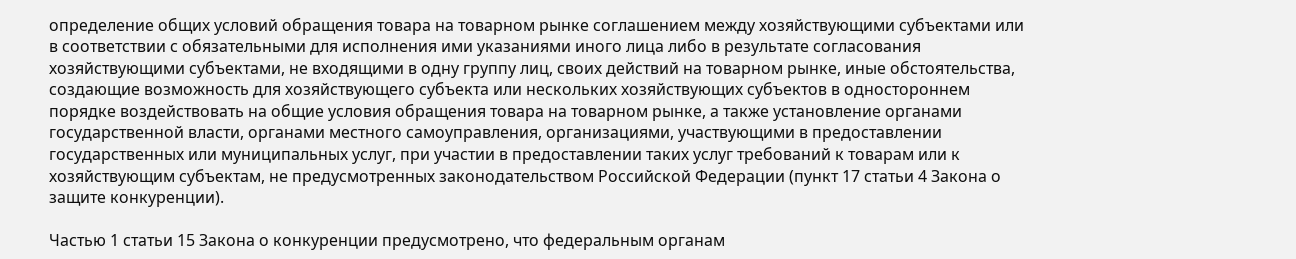определение общих условий обращения товара на товарном рынке соглашением между хозяйствующими субъектами или в соответствии с обязательными для исполнения ими указаниями иного лица либо в результате согласования хозяйствующими субъектами, не входящими в одну группу лиц, своих действий на товарном рынке, иные обстоятельства, создающие возможность для хозяйствующего субъекта или нескольких хозяйствующих субъектов в одностороннем порядке воздействовать на общие условия обращения товара на товарном рынке, а также установление органами государственной власти, органами местного самоуправления, организациями, участвующими в предоставлении государственных или муниципальных услуг, при участии в предоставлении таких услуг требований к товарам или к хозяйствующим субъектам, не предусмотренных законодательством Российской Федерации (пункт 17 статьи 4 Закона о защите конкуренции).

Частью 1 статьи 15 Закона о конкуренции предусмотрено, что федеральным органам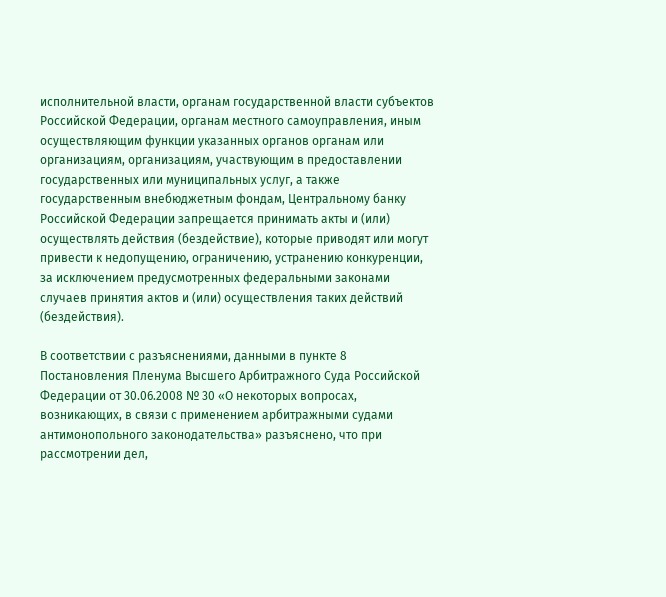исполнительной власти, органам государственной власти субъектов Российской Федерации, органам местного самоуправления, иным осуществляющим функции указанных органов органам или организациям, организациям, участвующим в предоставлении государственных или муниципальных услуг, а также государственным внебюджетным фондам, Центральному банку Российской Федерации запрещается принимать акты и (или) осуществлять действия (бездействие), которые приводят или могут привести к недопущению, ограничению, устранению конкуренции, за исключением предусмотренных федеральными законами случаев принятия актов и (или) осуществления таких действий (бездействия).

В соответствии с разъяснениями, данными в пункте 8 Постановления Пленума Высшего Арбитражного Суда Российской Федерации от 30.06.2008 № 30 «О некоторых вопросах, возникающих, в связи с применением арбитражными судами антимонопольного законодательства» разъяснено, что при рассмотрении дел,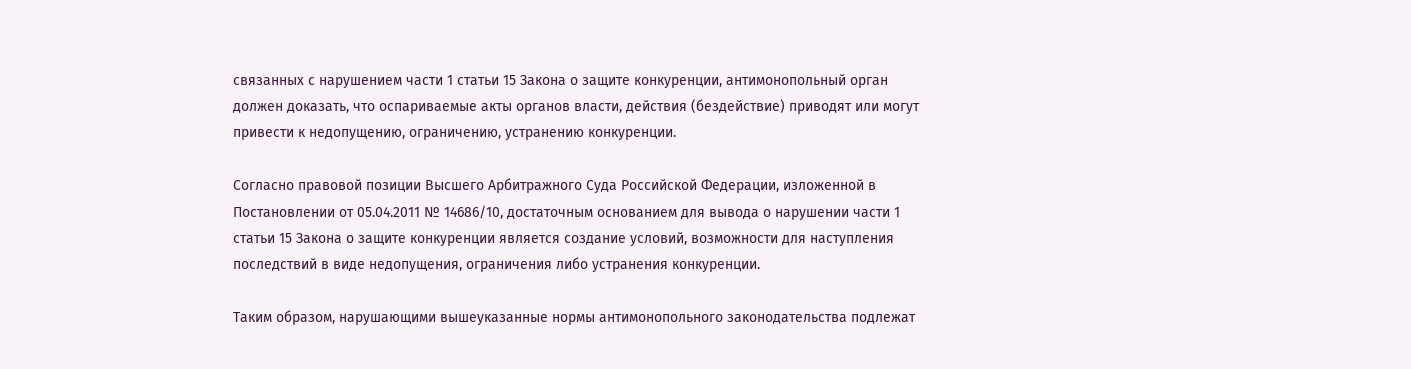связанных с нарушением части 1 статьи 15 Закона о защите конкуренции, антимонопольный орган должен доказать, что оспариваемые акты органов власти, действия (бездействие) приводят или могут привести к недопущению, ограничению, устранению конкуренции.

Согласно правовой позиции Высшего Арбитражного Суда Российской Федерации, изложенной в Постановлении от 05.04.2011 № 14686/10, достаточным основанием для вывода о нарушении части 1 статьи 15 Закона о защите конкуренции является создание условий, возможности для наступления последствий в виде недопущения, ограничения либо устранения конкуренции.

Таким образом, нарушающими вышеуказанные нормы антимонопольного законодательства подлежат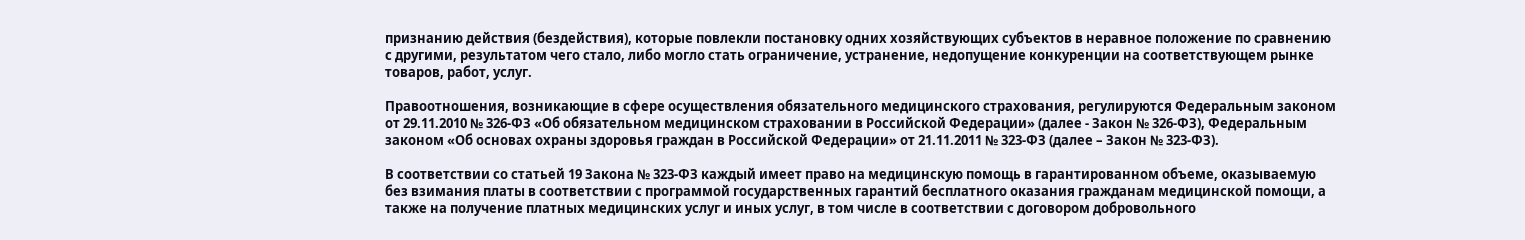признанию действия (бездействия), которые повлекли постановку одних хозяйствующих субъектов в неравное положение по сравнению с другими, результатом чего стало, либо могло стать ограничение, устранение, недопущение конкуренции на соответствующем рынке товаров, работ, услуг.

Правоотношения, возникающие в сфере осуществления обязательного медицинского страхования, регулируются Федеральным законом от 29.11.2010 № 326-ФЗ «Об обязательном медицинском страховании в Российской Федерации» (далее - Закон № 326-ФЗ), Федеральным законом «Об основах охраны здоровья граждан в Российской Федерации» от 21.11.2011 № 323-ФЗ (далее – Закон № 323-ФЗ).

В соответствии со статьей 19 Закона № 323-ФЗ каждый имеет право на медицинскую помощь в гарантированном объеме, оказываемую без взимания платы в соответствии с программой государственных гарантий бесплатного оказания гражданам медицинской помощи, а также на получение платных медицинских услуг и иных услуг, в том числе в соответствии с договором добровольного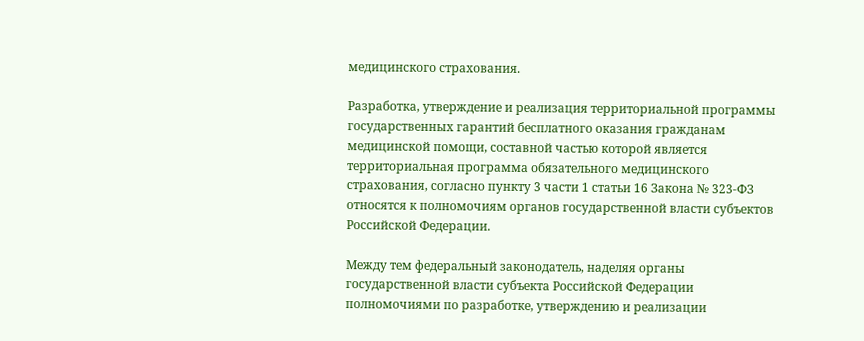медицинского страхования.

Разработка, утверждение и реализация территориальной программы государственных гарантий бесплатного оказания гражданам медицинской помощи, составной частью которой является территориальная программа обязательного медицинского страхования, согласно пункту 3 части 1 статьи 16 Закона № 323-ФЗ относятся к полномочиям органов государственной власти субъектов Российской Федерации.

Между тем федеральный законодатель, наделяя органы государственной власти субъекта Российской Федерации полномочиями по разработке, утверждению и реализации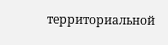территориальной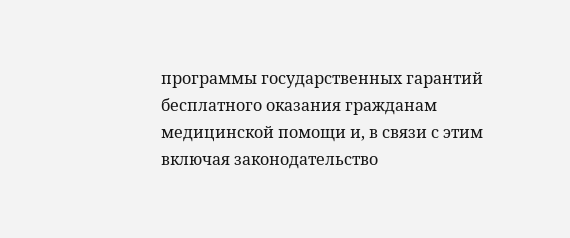программы государственных гарантий бесплатного оказания гражданам медицинской помощи и, в связи с этим включая законодательство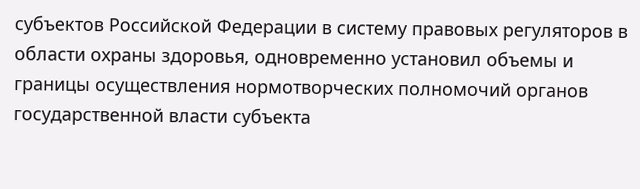субъектов Российской Федерации в систему правовых регуляторов в области охраны здоровья, одновременно установил объемы и границы осуществления нормотворческих полномочий органов государственной власти субъекта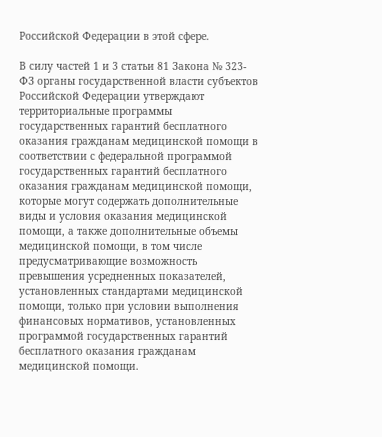Российской Федерации в этой сфере.

В силу частей 1 и 3 статьи 81 Закона № 323-ФЗ органы государственной власти субъектов Российской Федерации утверждают территориальные программы государственных гарантий бесплатного оказания гражданам медицинской помощи в соответствии с федеральной программой государственных гарантий бесплатного оказания гражданам медицинской помощи, которые могут содержать дополнительные виды и условия оказания медицинской помощи, а также дополнительные объемы медицинской помощи, в том числе предусматривающие возможность превышения усредненных показателей, установленных стандартами медицинской помощи, только при условии выполнения финансовых нормативов, установленных программой государственных гарантий бесплатного оказания гражданам медицинской помощи.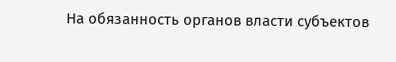На обязанность органов власти субъектов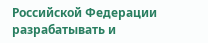Российской Федерации разрабатывать и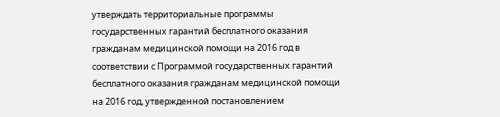утверждать территориальные программы государственных гарантий бесплатного оказания гражданам медицинской помощи на 2016 год в соответствии с Программой государственных гарантий бесплатного оказания гражданам медицинской помощи на 2016 год, утвержденной постановлением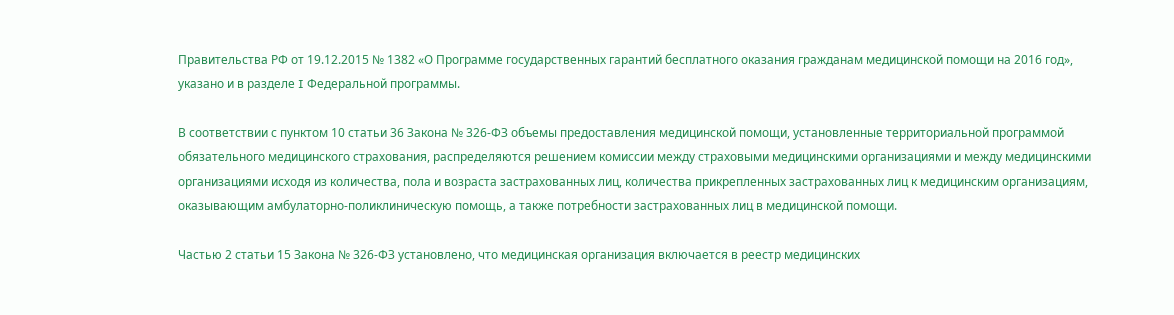Правительства РФ от 19.12.2015 № 1382 «О Программе государственных гарантий бесплатного оказания гражданам медицинской помощи на 2016 год», указано и в разделе I Федеральной программы.

В соответствии с пунктом 10 статьи 36 Закона № 326-ФЗ объемы предоставления медицинской помощи, установленные территориальной программой обязательного медицинского страхования, распределяются решением комиссии между страховыми медицинскими организациями и между медицинскими организациями исходя из количества, пола и возраста застрахованных лиц, количества прикрепленных застрахованных лиц к медицинским организациям, оказывающим амбулаторно-поликлиническую помощь, а также потребности застрахованных лиц в медицинской помощи.

Частью 2 статьи 15 Закона № 326-ФЗ установлено, что медицинская организация включается в реестр медицинских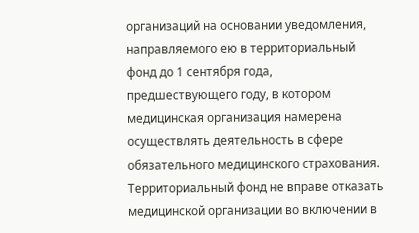организаций на основании уведомления, направляемого ею в территориальный фонд до 1 сентября года, предшествующего году, в котором медицинская организация намерена осуществлять деятельность в сфере обязательного медицинского страхования. Территориальный фонд не вправе отказать медицинской организации во включении в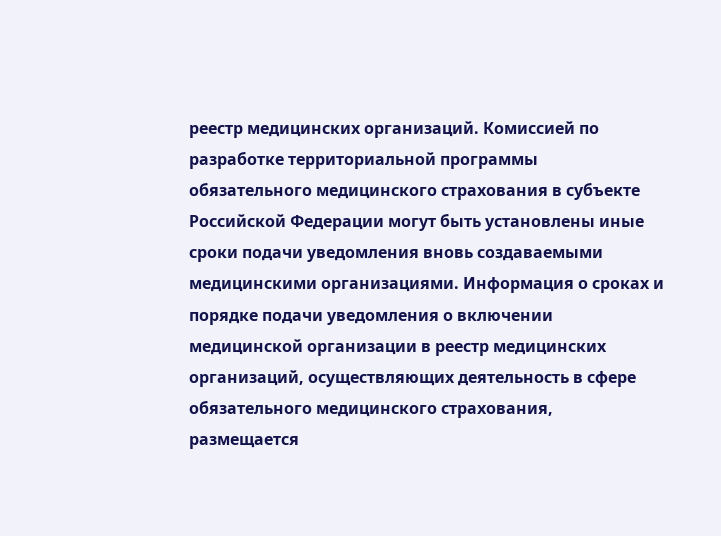реестр медицинских организаций. Комиссией по разработке территориальной программы обязательного медицинского страхования в субъекте Российской Федерации могут быть установлены иные сроки подачи уведомления вновь создаваемыми медицинскими организациями. Информация о сроках и порядке подачи уведомления о включении медицинской организации в реестр медицинских организаций, осуществляющих деятельность в сфере обязательного медицинского страхования, размещается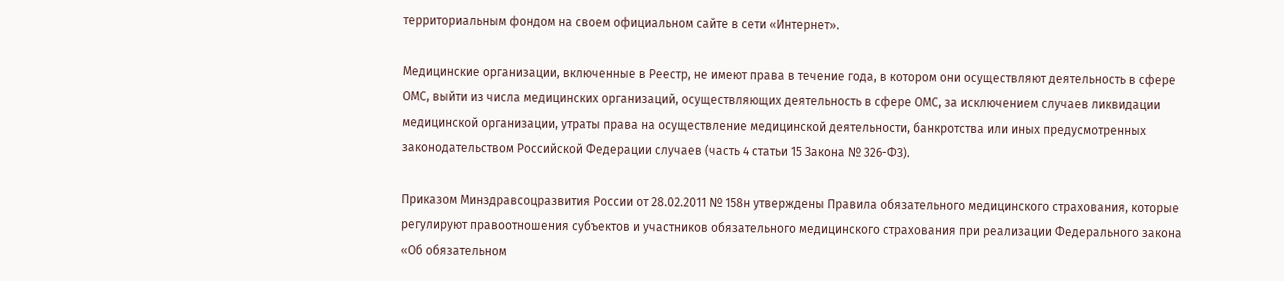территориальным фондом на своем официальном сайте в сети «Интернет».

Медицинские организации, включенные в Реестр, не имеют права в течение года, в котором они осуществляют деятельность в сфере ОМС, выйти из числа медицинских организаций, осуществляющих деятельность в сфере ОМС, за исключением случаев ликвидации медицинской организации, утраты права на осуществление медицинской деятельности, банкротства или иных предусмотренных законодательством Российской Федерации случаев (часть 4 статьи 15 Закона № 326-ФЗ).

Приказом Минздравсоцразвития России от 28.02.2011 № 158н утверждены Правила обязательного медицинского страхования, которые регулируют правоотношения субъектов и участников обязательного медицинского страхования при реализации Федерального закона «Об обязательном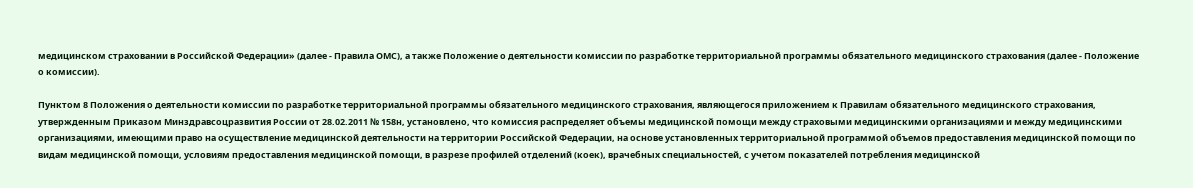медицинском страховании в Российской Федерации» (далее - Правила ОМС), а также Положение о деятельности комиссии по разработке территориальной программы обязательного медицинского страхования (далее - Положение о комиссии).

Пунктом 8 Положения о деятельности комиссии по разработке территориальной программы обязательного медицинского страхования, являющегося приложением к Правилам обязательного медицинского страхования, утвержденным Приказом Минздравсоцразвития России от 28.02.2011 № 158н, установлено, что комиссия распределяет объемы медицинской помощи между страховыми медицинскими организациями и между медицинскими организациями, имеющими право на осуществление медицинской деятельности на территории Российской Федерации, на основе установленных территориальной программой объемов предоставления медицинской помощи по видам медицинской помощи, условиям предоставления медицинской помощи, в разрезе профилей отделений (коек), врачебных специальностей, с учетом показателей потребления медицинской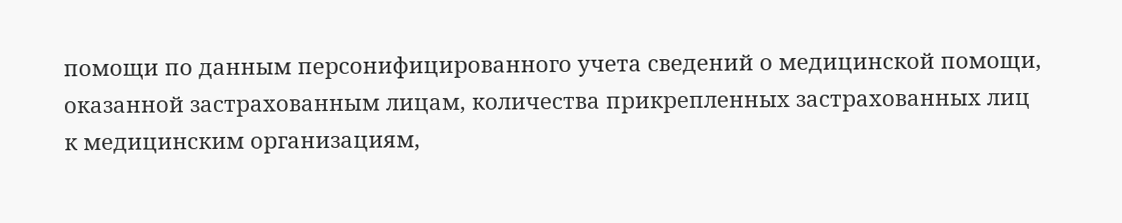помощи по данным персонифицированного учета сведений о медицинской помощи, оказанной застрахованным лицам, количества прикрепленных застрахованных лиц к медицинским организациям,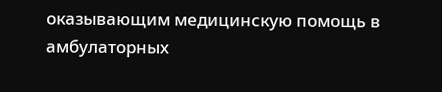оказывающим медицинскую помощь в амбулаторных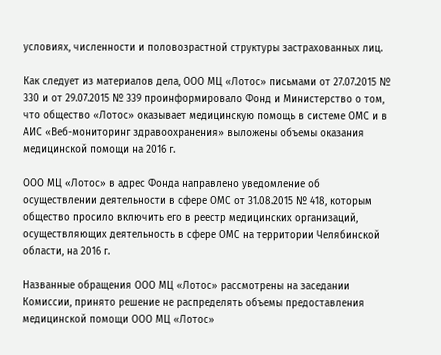условиях, численности и половозрастной структуры застрахованных лиц.

Как следует из материалов дела, ООО МЦ «Лотос» письмами от 27.07.2015 № 330 и от 29.07.2015 № 339 проинформировало Фонд и Министерство о том, что общество «Лотос» оказывает медицинскую помощь в системе ОМС и в АИС «Веб-мониторинг здравоохранения» выложены объемы оказания медицинской помощи на 2016 г.

ООО МЦ «Лотос» в адрес Фонда направлено уведомление об осуществлении деятельности в сфере ОМС от 31.08.2015 № 418, которым общество просило включить его в реестр медицинских организаций, осуществляющих деятельность в сфере ОМС на территории Челябинской области, на 2016 г.

Названные обращения ООО МЦ «Лотос» рассмотрены на заседании Комиссии, принято решение не распределять объемы предоставления медицинской помощи ООО МЦ «Лотос»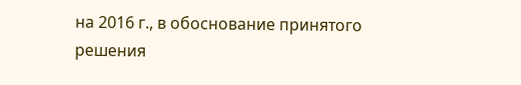на 2016 г., в обоснование принятого решения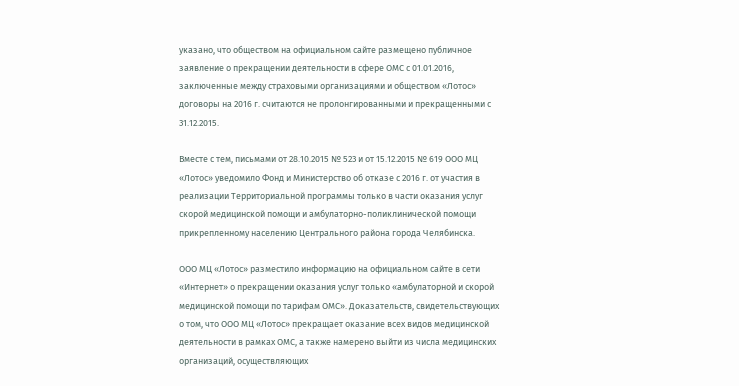указано, что обществом на официальном сайте размещено публичное заявление о прекращении деятельности в сфере ОМС с 01.01.2016, заключенные между страховыми организациями и обществом «Лотос» договоры на 2016 г. считаются не пролонгированными и прекращенными с 31.12.2015.

Вместе с тем, письмами от 28.10.2015 № 523 и от 15.12.2015 № 619 ООО МЦ «Лотос» уведомило Фонд и Министерство об отказе с 2016 г. от участия в реализации Территориальной программы только в части оказания услуг скорой медицинской помощи и амбулаторно-поликлинической помощи прикрепленному населению Центрального района города Челябинска.

ООО МЦ «Лотос» разместило информацию на официальном сайте в сети «Интернет» о прекращении оказания услуг только «амбулаторной и скорой медицинской помощи по тарифам ОМС». Доказательств, свидетельствующих о том, что ООО МЦ «Лотос» прекращает оказание всех видов медицинской деятельности в рамках ОМС, а также намерено выйти из числа медицинских организаций, осуществляющих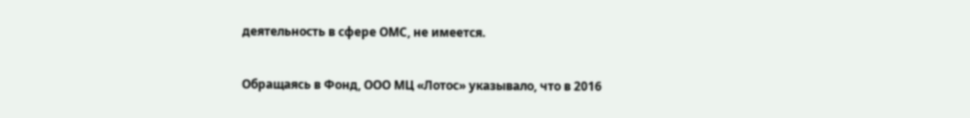деятельность в сфере ОМС, не имеется.

Обращаясь в Фонд, ООО МЦ «Лотос» указывало, что в 2016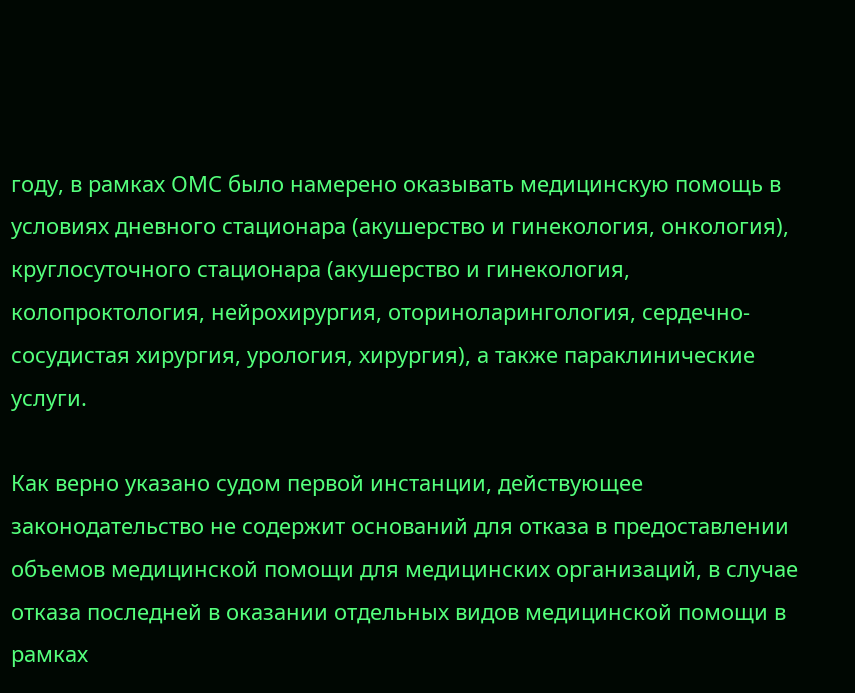году, в рамках ОМС было намерено оказывать медицинскую помощь в условиях дневного стационара (акушерство и гинекология, онкология), круглосуточного стационара (акушерство и гинекология, колопроктология, нейрохирургия, оториноларингология, сердечно-сосудистая хирургия, урология, хирургия), а также параклинические услуги.

Как верно указано судом первой инстанции, действующее законодательство не содержит оснований для отказа в предоставлении объемов медицинской помощи для медицинских организаций, в случае отказа последней в оказании отдельных видов медицинской помощи в рамках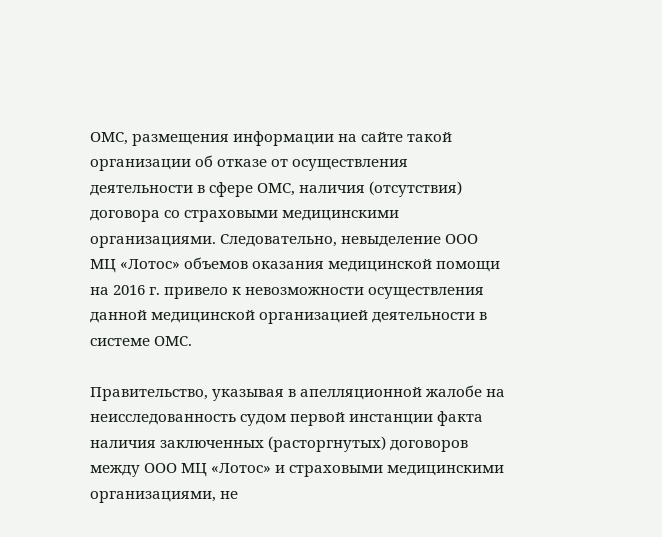ОМС, размещения информации на сайте такой организации об отказе от осуществления деятельности в сфере ОМС, наличия (отсутствия) договора со страховыми медицинскими организациями. Следовательно, невыделение ООО МЦ «Лотос» объемов оказания медицинской помощи на 2016 г. привело к невозможности осуществления данной медицинской организацией деятельности в системе ОМС.

Правительство, указывая в апелляционной жалобе на неисследованность судом первой инстанции факта наличия заключенных (расторгнутых) договоров между ООО МЦ «Лотос» и страховыми медицинскими организациями, не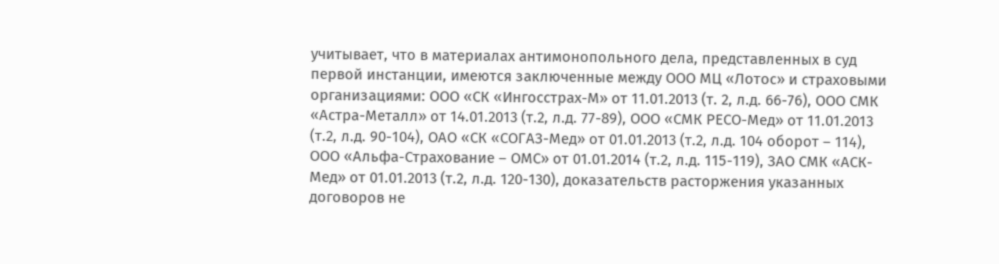учитывает, что в материалах антимонопольного дела, представленных в суд первой инстанции, имеются заключенные между ООО МЦ «Лотос» и страховыми организациями: ООО «СК «Ингосстрах-М» от 11.01.2013 (т. 2, л.д. 66-76), ООО СМК «Астра-Металл» от 14.01.2013 (т.2, л.д. 77-89), ООО «СМК РЕСО-Мед» от 11.01.2013 (т.2, л.д. 90-104), ОАО «СК «СОГАЗ-Мед» от 01.01.2013 (т.2, л.д. 104 оборот – 114), ООО «Альфа-Страхование – ОМС» от 01.01.2014 (т.2, л.д. 115-119), ЗАО СМК «АСК-Мед» от 01.01.2013 (т.2, л.д. 120-130), доказательств расторжения указанных договоров не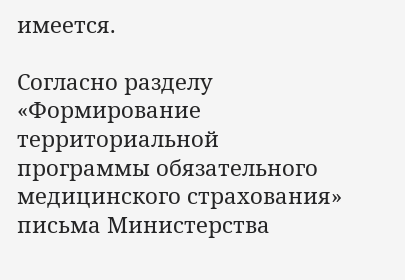имеется.

Согласно разделу «Формирование территориальной программы обязательного медицинского страхования» письма Министерства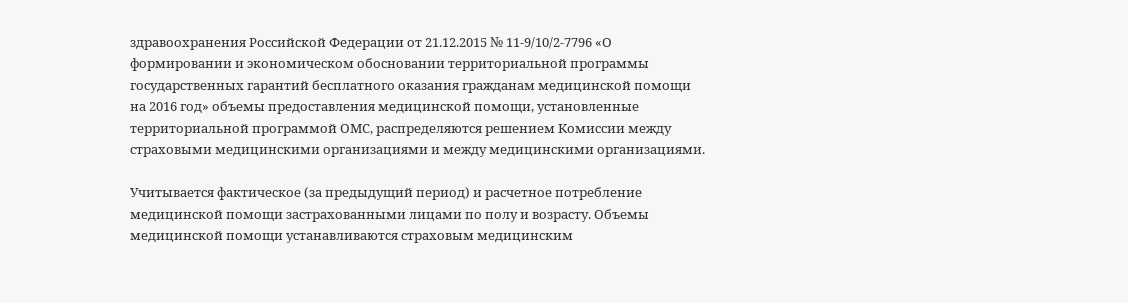здравоохранения Российской Федерации от 21.12.2015 № 11-9/10/2-7796 «О формировании и экономическом обосновании территориальной программы государственных гарантий бесплатного оказания гражданам медицинской помощи на 2016 год» объемы предоставления медицинской помощи, установленные территориальной программой ОМС, распределяются решением Комиссии между страховыми медицинскими организациями и между медицинскими организациями.

Учитывается фактическое (за предыдущий период) и расчетное потребление медицинской помощи застрахованными лицами по полу и возрасту. Объемы медицинской помощи устанавливаются страховым медицинским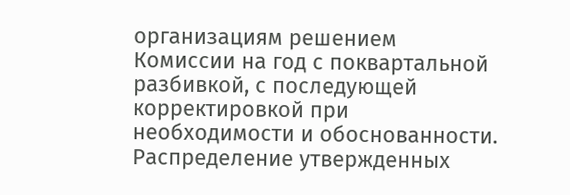организациям решением Комиссии на год с поквартальной разбивкой, с последующей корректировкой при необходимости и обоснованности. Распределение утвержденных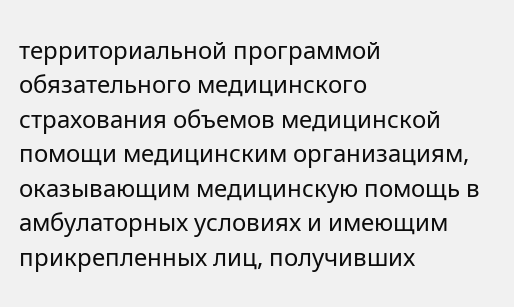территориальной программой обязательного медицинского страхования объемов медицинской помощи медицинским организациям, оказывающим медицинскую помощь в амбулаторных условиях и имеющим прикрепленных лиц, получивших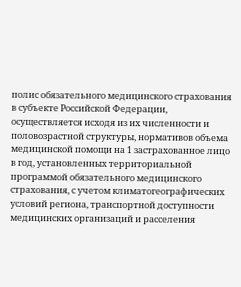полис обязательного медицинского страхования в субъекте Российской Федерации, осуществляется исходя из их численности и половозрастной структуры, нормативов объема медицинской помощи на 1 застрахованное лицо в год, установленных территориальной программой обязательного медицинского страхования, с учетом климатогеографических условий региона, транспортной доступности медицинских организаций и расселения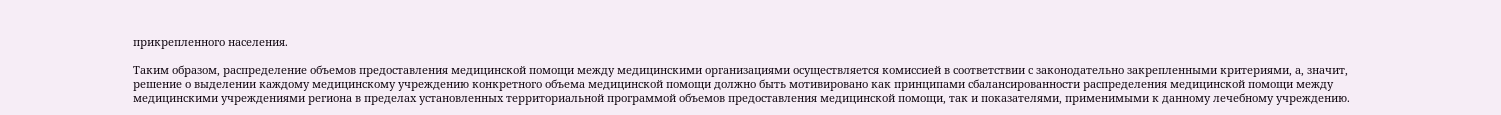прикрепленного населения.

Таким образом, распределение объемов предоставления медицинской помощи между медицинскими организациями осуществляется комиссией в соответствии с законодательно закрепленными критериями, а, значит, решение о выделении каждому медицинскому учреждению конкретного объема медицинской помощи должно быть мотивировано как принципами сбалансированности распределения медицинской помощи между медицинскими учреждениями региона в пределах установленных территориальной программой объемов предоставления медицинской помощи, так и показателями, применимыми к данному лечебному учреждению.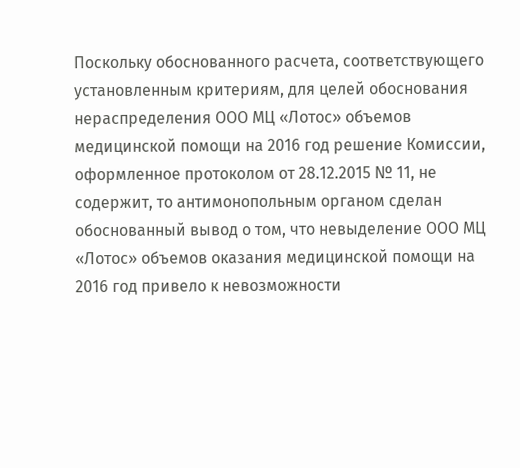Поскольку обоснованного расчета, соответствующего установленным критериям, для целей обоснования нераспределения ООО МЦ «Лотос» объемов медицинской помощи на 2016 год решение Комиссии, оформленное протоколом от 28.12.2015 № 11, не содержит, то антимонопольным органом сделан обоснованный вывод о том, что невыделение ООО МЦ «Лотос» объемов оказания медицинской помощи на 2016 год привело к невозможности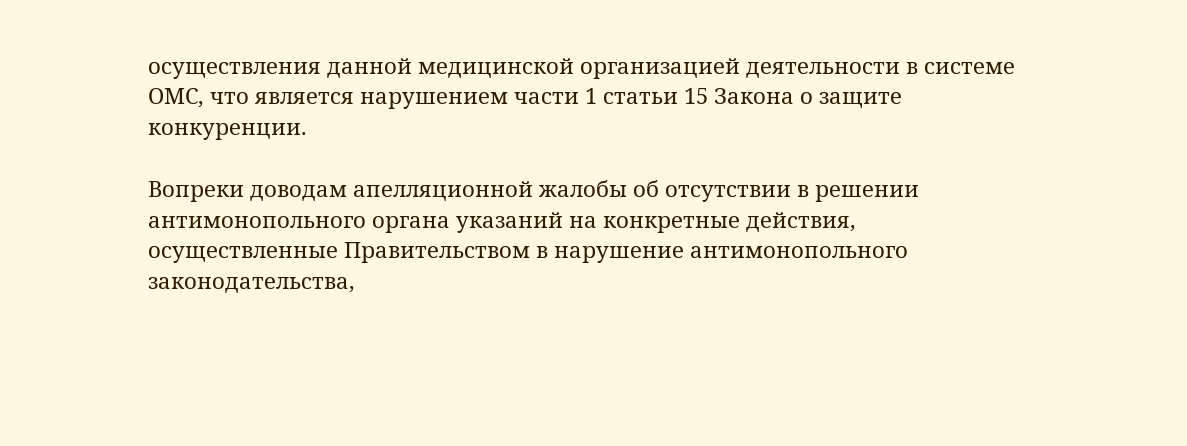осуществления данной медицинской организацией деятельности в системе ОМС, что является нарушением части 1 статьи 15 Закона о защите конкуренции.

Вопреки доводам апелляционной жалобы об отсутствии в решении антимонопольного органа указаний на конкретные действия, осуществленные Правительством в нарушение антимонопольного законодательства,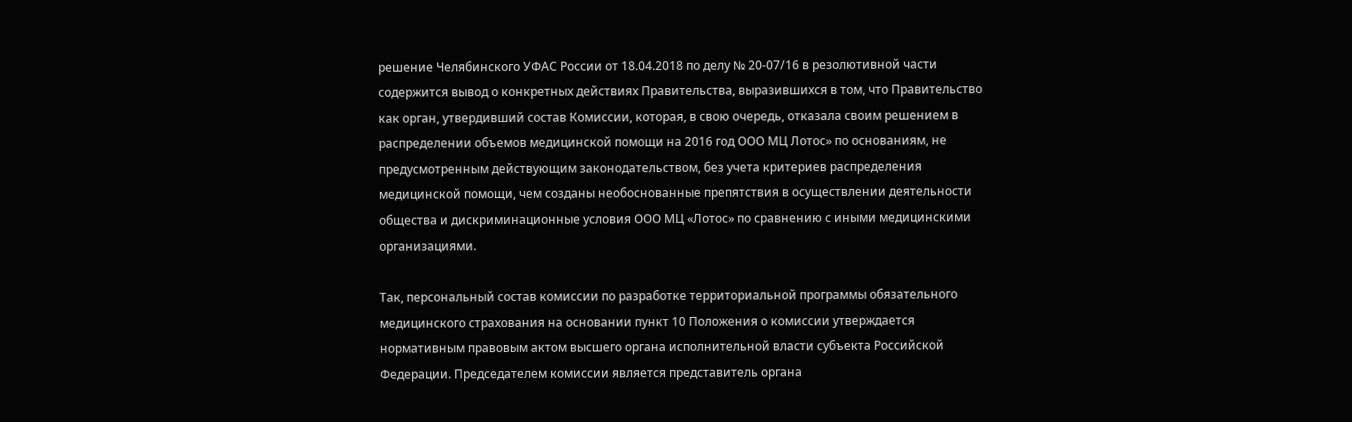решение Челябинского УФАС России от 18.04.2018 по делу № 20-07/16 в резолютивной части содержится вывод о конкретных действиях Правительства, выразившихся в том, что Правительство как орган, утвердивший состав Комиссии, которая, в свою очередь, отказала своим решением в распределении объемов медицинской помощи на 2016 год ООО МЦ Лотос» по основаниям, не предусмотренным действующим законодательством, без учета критериев распределения медицинской помощи, чем созданы необоснованные препятствия в осуществлении деятельности общества и дискриминационные условия ООО МЦ «Лотос» по сравнению с иными медицинскими организациями.

Так, персональный состав комиссии по разработке территориальной программы обязательного медицинского страхования на основании пункт 10 Положения о комиссии утверждается нормативным правовым актом высшего органа исполнительной власти субъекта Российской Федерации. Председателем комиссии является представитель органа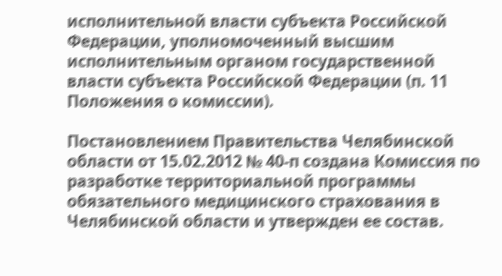исполнительной власти субъекта Российской Федерации, уполномоченный высшим исполнительным органом государственной власти субъекта Российской Федерации (п. 11 Положения о комиссии).

Постановлением Правительства Челябинской области от 15.02.2012 № 40-п создана Комиссия по разработке территориальной программы обязательного медицинского страхования в Челябинской области и утвержден ее состав.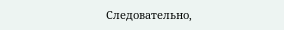Следовательно,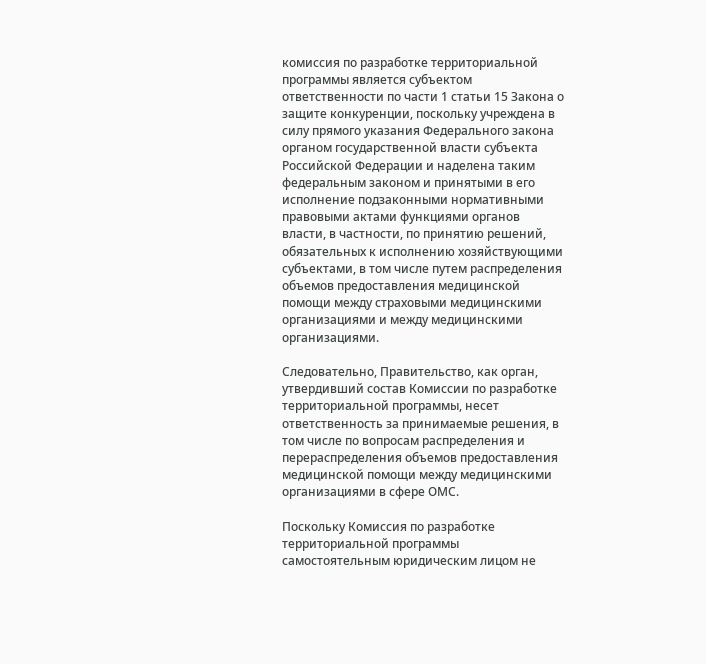комиссия по разработке территориальной программы является субъектом ответственности по части 1 статьи 15 Закона о защите конкуренции, поскольку учреждена в силу прямого указания Федерального закона органом государственной власти субъекта Российской Федерации и наделена таким федеральным законом и принятыми в его исполнение подзаконными нормативными правовыми актами функциями органов власти, в частности, по принятию решений, обязательных к исполнению хозяйствующими субъектами, в том числе путем распределения объемов предоставления медицинской помощи между страховыми медицинскими организациями и между медицинскими организациями.

Следовательно, Правительство, как орган, утвердивший состав Комиссии по разработке территориальной программы, несет ответственность за принимаемые решения, в том числе по вопросам распределения и перераспределения объемов предоставления медицинской помощи между медицинскими организациями в сфере ОМС.

Поскольку Комиссия по разработке территориальной программы самостоятельным юридическим лицом не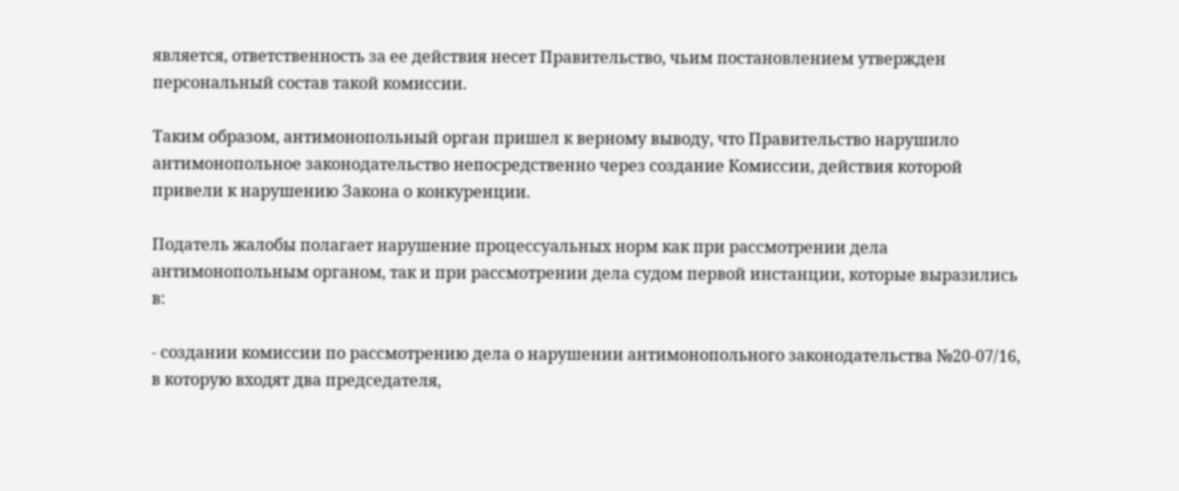является, ответственность за ее действия несет Правительство, чьим постановлением утвержден персональный состав такой комиссии.

Таким образом, антимонопольный орган пришел к верному выводу, что Правительство нарушило антимонопольное законодательство непосредственно через создание Комиссии, действия которой привели к нарушению Закона о конкуренции.

Податель жалобы полагает нарушение процессуальных норм как при рассмотрении дела антимонопольным органом, так и при рассмотрении дела судом первой инстанции, которые выразились в:

- создании комиссии по рассмотрению дела о нарушении антимонопольного законодательства №20-07/16, в которую входят два председателя,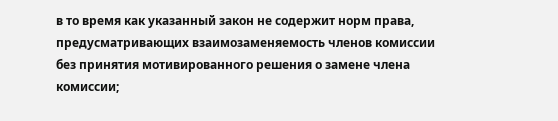в то время как указанный закон не содержит норм права, предусматривающих взаимозаменяемость членов комиссии без принятия мотивированного решения о замене члена комиссии;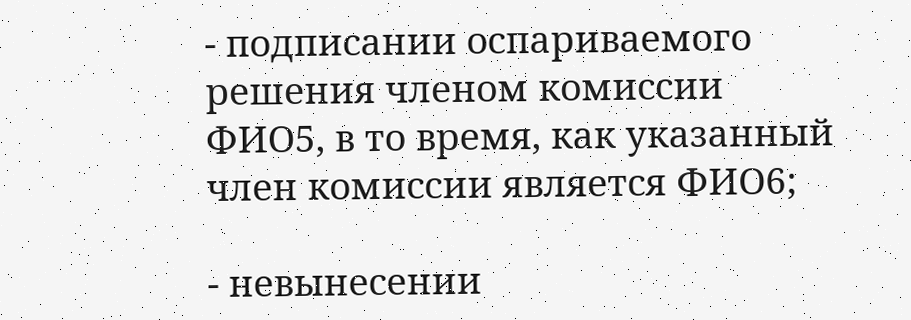- подписании оспариваемого решения членом комиссии ФИО5, в то время, как указанный член комиссии является ФИО6;

- невынесении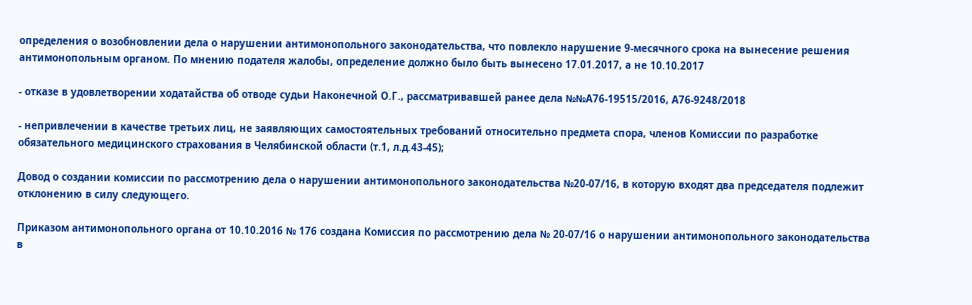определения о возобновлении дела о нарушении антимонопольного законодательства, что повлекло нарушение 9-месячного срока на вынесение решения антимонопольным органом. По мнению подателя жалобы, определение должно было быть вынесено 17.01.2017, а не 10.10.2017

- отказе в удовлетворении ходатайства об отводе судьи Наконечной О.Г., рассматривавшей ранее дела №№А76-19515/2016, А76-9248/2018

- непривлечении в качестве третьих лиц, не заявляющих самостоятельных требований относительно предмета спора, членов Комиссии по разработке обязательного медицинского страхования в Челябинской области (т.1, л.д.43-45);

Довод о создании комиссии по рассмотрению дела о нарушении антимонопольного законодательства №20-07/16, в которую входят два председателя подлежит отклонению в силу следующего.

Приказом антимонопольного органа от 10.10.2016 № 176 создана Комиссия по рассмотрению дела № 20-07/16 о нарушении антимонопольного законодательства в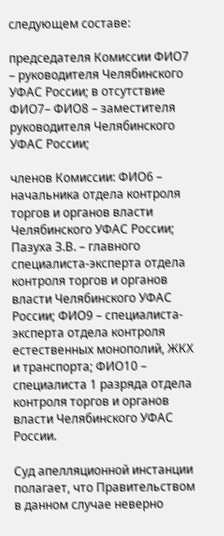следующем составе:

председателя Комиссии ФИО7 – руководителя Челябинского УФАС России; в отсутствие ФИО7– ФИО8 – заместителя руководителя Челябинского УФАС России;

членов Комиссии: ФИО6 – начальника отдела контроля торгов и органов власти Челябинского УФАС России; Пазуха З.В. – главного специалиста-эксперта отдела контроля торгов и органов власти Челябинского УФАС России; ФИО9 – специалиста-эксперта отдела контроля естественных монополий, ЖКХ и транспорта; ФИО10 – специалиста 1 разряда отдела контроля торгов и органов власти Челябинского УФАС России.

Суд апелляционной инстанции полагает, что Правительством в данном случае неверно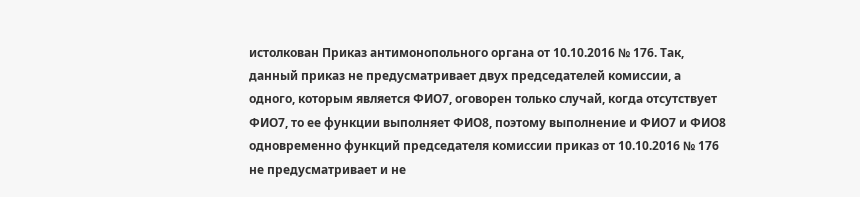истолкован Приказ антимонопольного органа от 10.10.2016 № 176. Так, данный приказ не предусматривает двух председателей комиссии, а одного, которым является ФИО7, оговорен только случай, когда отсутствует ФИО7, то ее функции выполняет ФИО8, поэтому выполнение и ФИО7 и ФИО8 одновременно функций председателя комиссии приказ от 10.10.2016 № 176 не предусматривает и не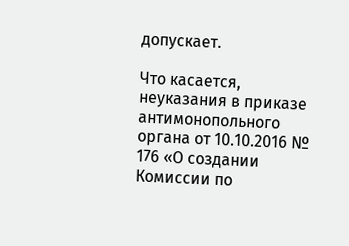допускает.

Что касается, неуказания в приказе антимонопольного органа от 10.10.2016 № 176 «О создании Комиссии по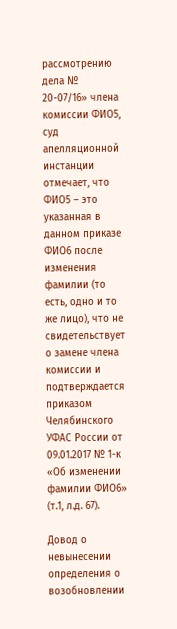рассмотрению дела № 20-07/16» члена комиссии ФИО5, суд апелляционной инстанции отмечает, что ФИО5 – это указанная в данном приказе ФИО6 после изменения фамилии (то есть, одно и то же лицо), что не свидетельствует о замене члена комиссии и подтверждается приказом Челябинского УФАС России от 09.01.2017 № 1-к «Об изменении фамилии ФИО6» (т.1, л.д. 67).

Довод о невынесении определения о возобновлении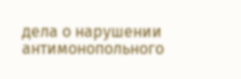дела о нарушении антимонопольного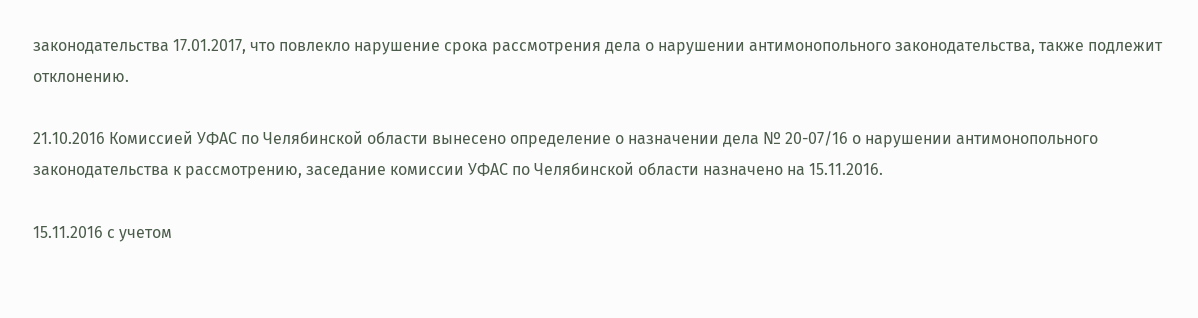законодательства 17.01.2017, что повлекло нарушение срока рассмотрения дела о нарушении антимонопольного законодательства, также подлежит отклонению.

21.10.2016 Комиссией УФАС по Челябинской области вынесено определение о назначении дела № 20-07/16 о нарушении антимонопольного законодательства к рассмотрению, заседание комиссии УФАС по Челябинской области назначено на 15.11.2016.

15.11.2016 с учетом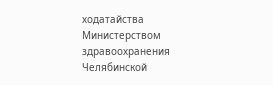ходатайства Министерством здравоохранения Челябинской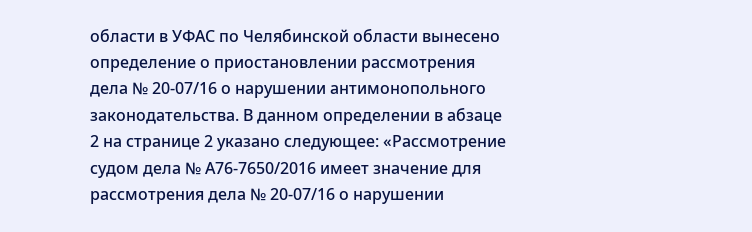области в УФАС по Челябинской области вынесено определение о приостановлении рассмотрения дела № 20-07/16 о нарушении антимонопольного законодательства. В данном определении в абзаце 2 на странице 2 указано следующее: «Рассмотрение судом дела № А76-7650/2016 имеет значение для рассмотрения дела № 20-07/16 о нарушении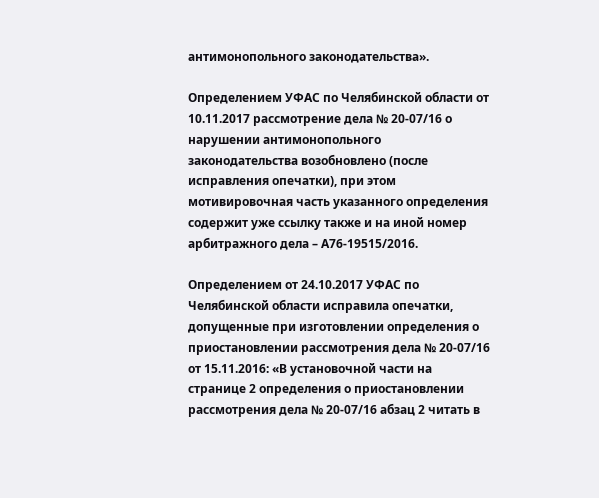антимонопольного законодательства».

Определением УФАС по Челябинской области от 10.11.2017 рассмотрение дела № 20-07/16 о нарушении антимонопольного законодательства возобновлено (после исправления опечатки), при этом мотивировочная часть указанного определения содержит уже ссылку также и на иной номер арбитражного дела – А76-19515/2016.

Определением от 24.10.2017 УФАС по Челябинской области исправила опечатки, допущенные при изготовлении определения о приостановлении рассмотрения дела № 20-07/16 от 15.11.2016: «В установочной части на странице 2 определения о приостановлении рассмотрения дела № 20-07/16 абзац 2 читать в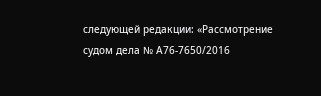следующей редакции: «Рассмотрение судом дела № А76-7650/2016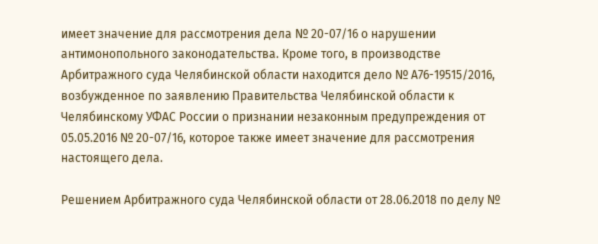имеет значение для рассмотрения дела № 20-07/16 о нарушении антимонопольного законодательства. Кроме того, в производстве Арбитражного суда Челябинской области находится дело № А76-19515/2016, возбужденное по заявлению Правительства Челябинской области к Челябинскому УФАС России о признании незаконным предупреждения от 05.05.2016 № 20-07/16, которое также имеет значение для рассмотрения настоящего дела.

Решением Арбитражного суда Челябинской области от 28.06.2018 по делу №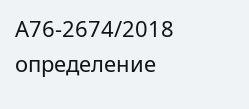А76-2674/2018 определение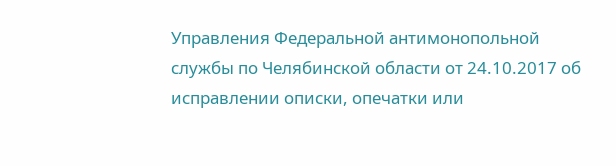Управления Федеральной антимонопольной службы по Челябинской области от 24.10.2017 об исправлении описки, опечатки или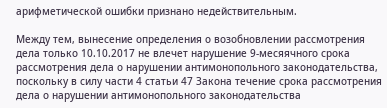арифметической ошибки признано недействительным.

Между тем, вынесение определения о возобновлении рассмотрения дела только 10.10.2017 не влечет нарушение 9-месяячного срока рассмотрения дела о нарушении антимонопольного законодательства, поскольку в силу части 4 статьи 47 Закона течение срока рассмотрения дела о нарушении антимонопольного законодательства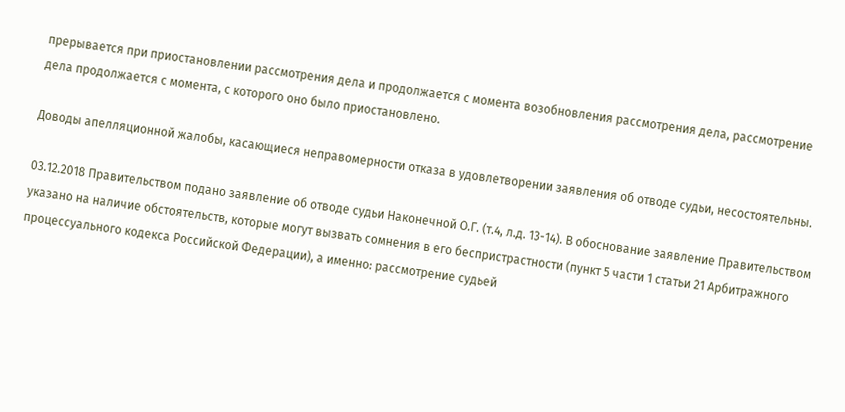прерывается при приостановлении рассмотрения дела и продолжается с момента возобновления рассмотрения дела, рассмотрение дела продолжается с момента, с которого оно было приостановлено.

Доводы апелляционной жалобы, касающиеся неправомерности отказа в удовлетворении заявления об отводе судьи, несостоятельны.

03.12.2018 Правительством подано заявление об отводе судьи Наконечной О.Г. (т.4, л.д. 13-14). В обоснование заявление Правительством указано на наличие обстоятельств, которые могут вызвать сомнения в его беспристрастности (пункт 5 части 1 статьи 21 Арбитражного процессуального кодекса Российской Федерации), а именно: рассмотрение судьей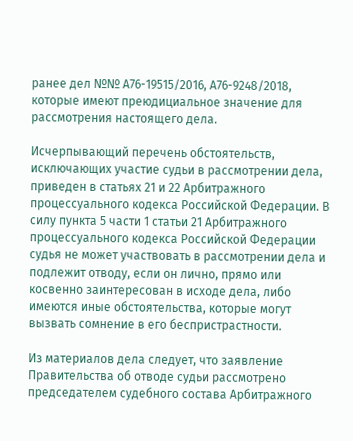ранее дел №№ А76-19515/2016, А76-9248/2018, которые имеют преюдициальное значение для рассмотрения настоящего дела.

Исчерпывающий перечень обстоятельств, исключающих участие судьи в рассмотрении дела, приведен в статьях 21 и 22 Арбитражного процессуального кодекса Российской Федерации. В силу пункта 5 части 1 статьи 21 Арбитражного процессуального кодекса Российской Федерации судья не может участвовать в рассмотрении дела и подлежит отводу, если он лично, прямо или косвенно заинтересован в исходе дела, либо имеются иные обстоятельства, которые могут вызвать сомнение в его беспристрастности.

Из материалов дела следует, что заявление Правительства об отводе судьи рассмотрено председателем судебного состава Арбитражного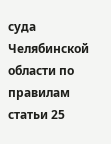суда Челябинской области по правилам статьи 25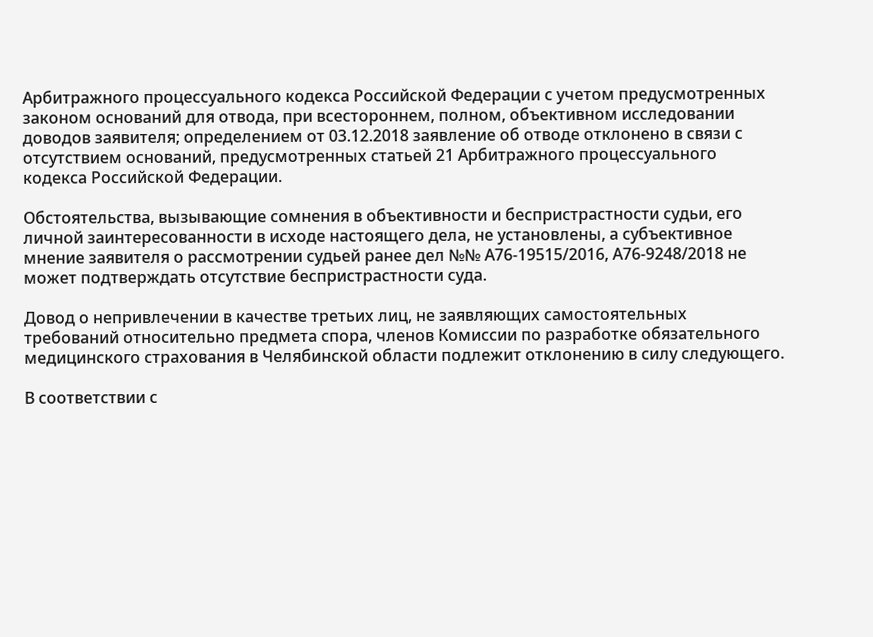Арбитражного процессуального кодекса Российской Федерации с учетом предусмотренных законом оснований для отвода, при всестороннем, полном, объективном исследовании доводов заявителя; определением от 03.12.2018 заявление об отводе отклонено в связи с отсутствием оснований, предусмотренных статьей 21 Арбитражного процессуального кодекса Российской Федерации.

Обстоятельства, вызывающие сомнения в объективности и беспристрастности судьи, его личной заинтересованности в исходе настоящего дела, не установлены, а субъективное мнение заявителя о рассмотрении судьей ранее дел №№ А76-19515/2016, А76-9248/2018 не может подтверждать отсутствие беспристрастности суда.

Довод о непривлечении в качестве третьих лиц, не заявляющих самостоятельных требований относительно предмета спора, членов Комиссии по разработке обязательного медицинского страхования в Челябинской области подлежит отклонению в силу следующего.

В соответствии с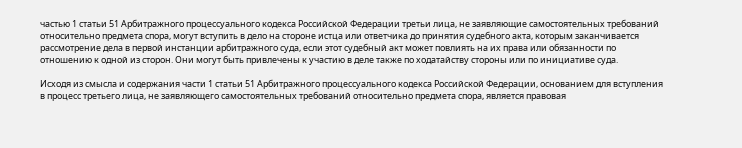частью 1 статьи 51 Арбитражного процессуального кодекса Российской Федерации третьи лица, не заявляющие самостоятельных требований относительно предмета спора, могут вступить в дело на стороне истца или ответчика до принятия судебного акта, которым заканчивается рассмотрение дела в первой инстанции арбитражного суда, если этот судебный акт может повлиять на их права или обязанности по отношению к одной из сторон. Они могут быть привлечены к участию в деле также по ходатайству стороны или по инициативе суда.

Исходя из смысла и содержания части 1 статьи 51 Арбитражного процессуального кодекса Российской Федерации, основанием для вступления в процесс третьего лица, не заявляющего самостоятельных требований относительно предмета спора, является правовая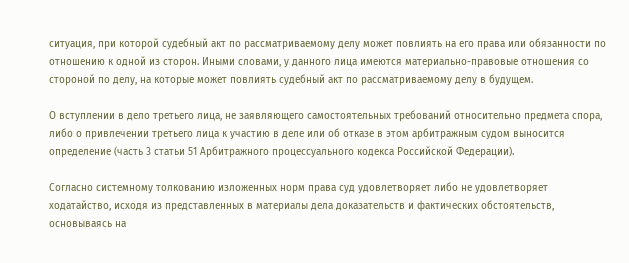ситуация, при которой судебный акт по рассматриваемому делу может повлиять на его права или обязанности по отношению к одной из сторон. Иными словами, у данного лица имеются материально-правовые отношения со стороной по делу, на которые может повлиять судебный акт по рассматриваемому делу в будущем.

О вступлении в дело третьего лица, не заявляющего самостоятельных требований относительно предмета спора, либо о привлечении третьего лица к участию в деле или об отказе в этом арбитражным судом выносится определение (часть 3 статьи 51 Арбитражного процессуального кодекса Российской Федерации).

Согласно системному толкованию изложенных норм права суд удовлетворяет либо не удовлетворяет ходатайство, исходя из представленных в материалы дела доказательств и фактических обстоятельств, основываясь на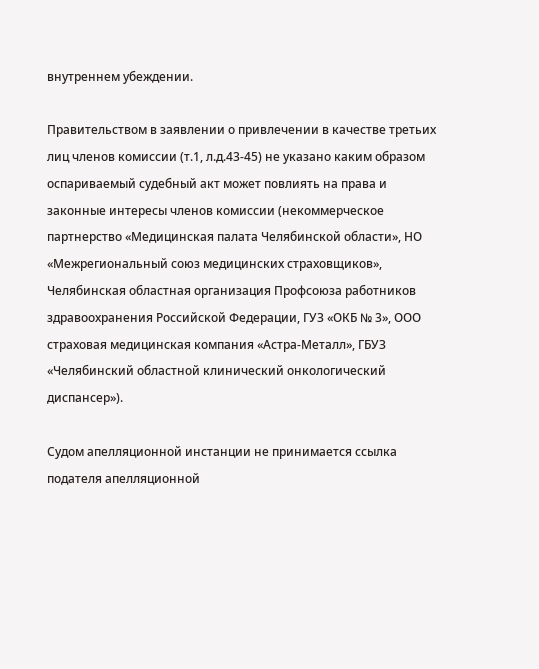внутреннем убеждении.

Правительством в заявлении о привлечении в качестве третьих лиц членов комиссии (т.1, л.д.43-45) не указано каким образом оспариваемый судебный акт может повлиять на права и законные интересы членов комиссии (некоммерческое партнерство «Медицинская палата Челябинской области», НО «Межрегиональный союз медицинских страховщиков», Челябинская областная организация Профсоюза работников здравоохранения Российской Федерации, ГУЗ «ОКБ № 3», ООО страховая медицинская компания «Астра-Металл», ГБУЗ «Челябинский областной клинический онкологический диспансер»).

Судом апелляционной инстанции не принимается ссылка подателя апелляционной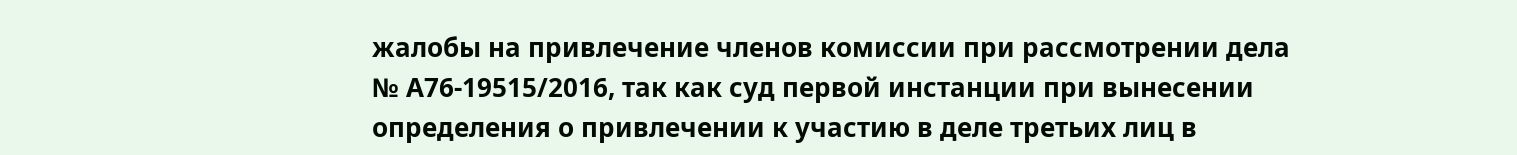жалобы на привлечение членов комиссии при рассмотрении дела № А76-19515/2016, так как суд первой инстанции при вынесении определения о привлечении к участию в деле третьих лиц в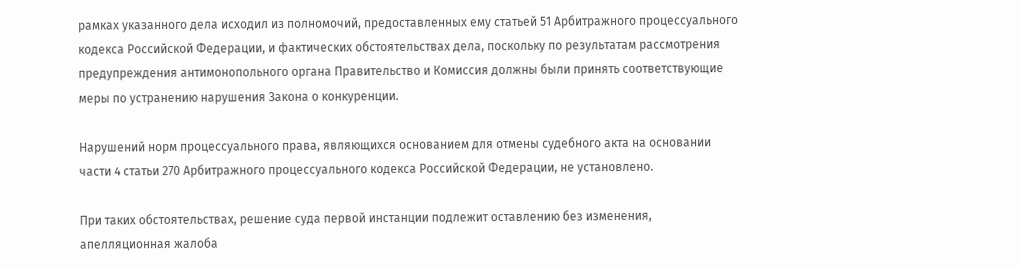рамках указанного дела исходил из полномочий, предоставленных ему статьей 51 Арбитражного процессуального кодекса Российской Федерации, и фактических обстоятельствах дела, поскольку по результатам рассмотрения предупреждения антимонопольного органа Правительство и Комиссия должны были принять соответствующие меры по устранению нарушения Закона о конкуренции.

Нарушений норм процессуального права, являющихся основанием для отмены судебного акта на основании части 4 статьи 270 Арбитражного процессуального кодекса Российской Федерации, не установлено.

При таких обстоятельствах, решение суда первой инстанции подлежит оставлению без изменения, апелляционная жалоба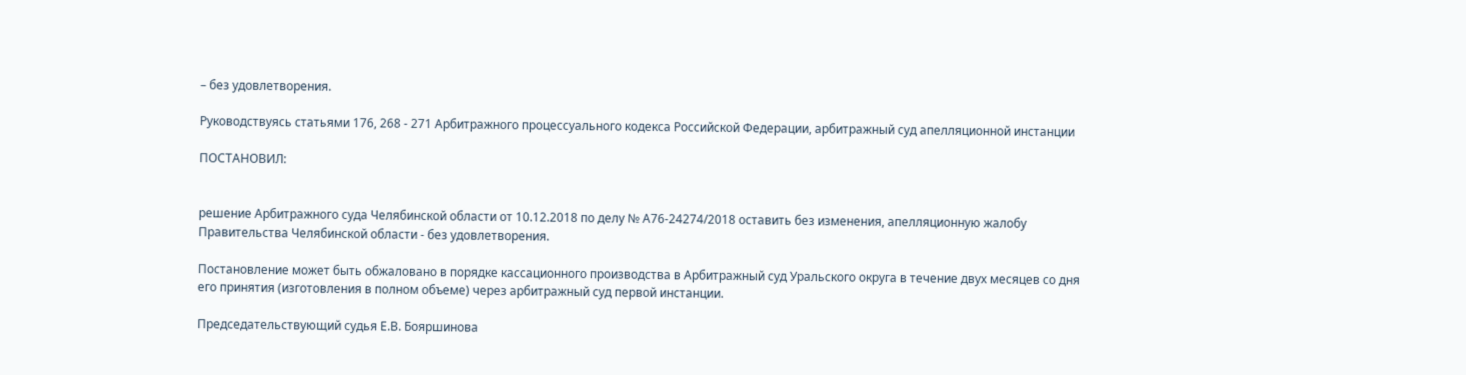– без удовлетворения.

Руководствуясь статьями 176, 268 - 271 Арбитражного процессуального кодекса Российской Федерации, арбитражный суд апелляционной инстанции

ПОСТАНОВИЛ:


решение Арбитражного суда Челябинской области от 10.12.2018 по делу № А76-24274/2018 оставить без изменения, апелляционную жалобу Правительства Челябинской области - без удовлетворения.

Постановление может быть обжаловано в порядке кассационного производства в Арбитражный суд Уральского округа в течение двух месяцев со дня его принятия (изготовления в полном объеме) через арбитражный суд первой инстанции.

Председательствующий судья Е.В. Бояршинова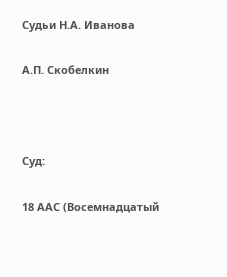Судьи Н.А. Иванова

А.П. Скобелкин



Суд:

18 ААС (Восемнадцатый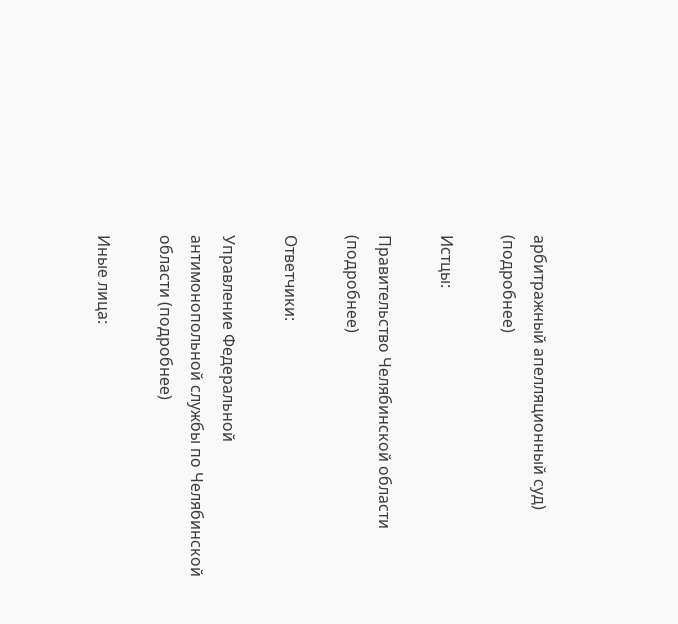арбитражный апелляционный суд) (подробнее)

Истцы:

Правительство Челябинской области (подробнее)

Ответчики:

Управление Федеральной антимонопольной службы по Челябинской области (подробнее)

Иные лица: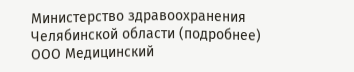Министерство здравоохранения Челябинской области (подробнее)
ООО Медицинский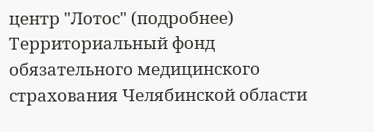центр "Лотос" (подробнее)
Территориальный фонд обязательного медицинского страхования Челябинской области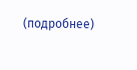(подробнее)